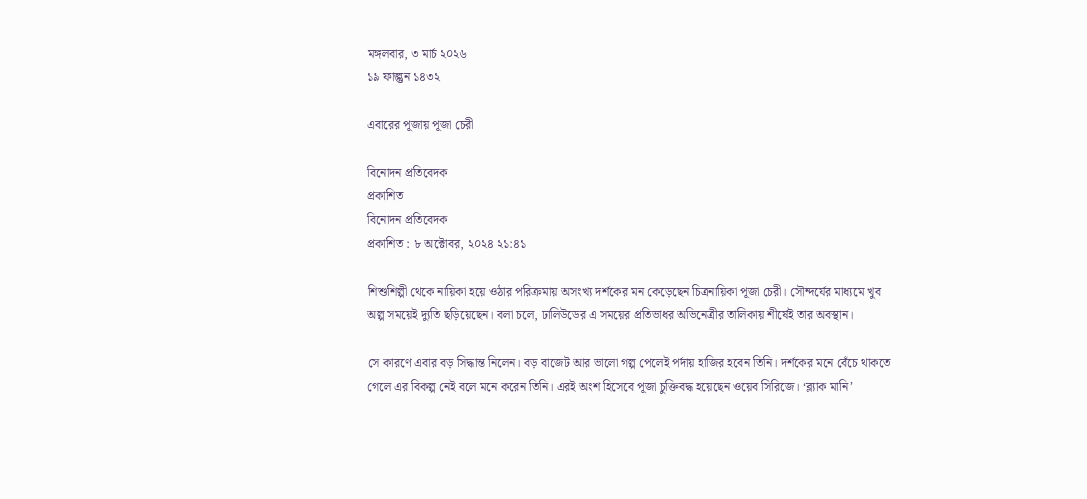মঙ্গলবার, ৩ মার্চ ২০২৬
১৯ ফাল্গুন ১৪৩২

এবারের পূজায় পূজা চেরী

বিনোদন প্রতিবেদক
প্রকাশিত
বিনোদন প্রতিবেদক
প্রকাশিত : ৮ অক্টোবর, ২০২৪ ২১:৪১

শিশুশিল্পী থেকে নায়িকা হয়ে ওঠার পরিক্রমায় অসংখ্য দর্শকের মন কেড়েছেন চিত্রনায়িকা পূজা চেরী। সৌন্দর্যের মাধ্যমে খুব অল্প সময়েই দ্যুতি ছড়িয়েছেন। বলা চলে, ঢালিউডের এ সময়ের প্রতিভাধর অভিনেত্রীর তালিকায় শীর্ষেই তার অবস্থান।

সে কারণে এবার বড় সিদ্ধান্ত নিলেন। বড় বাজেট আর ভালো গল্প পেলেই পর্দায় হাজির হবেন তিনি। দর্শকের মনে বেঁচে থাকতে গেলে এর বিকল্প নেই বলে মনে করেন তিনি। এরই অংশ হিসেবে পূজা চুক্তিবদ্ধ হয়েছেন ওয়েব সিরিজে। ‘ব্ল্যাক মানি’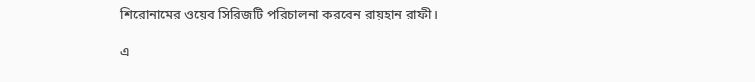শিরোনামের ওয়েব সিরিজটি পরিচালনা করবেন রায়হান রাফী।

এ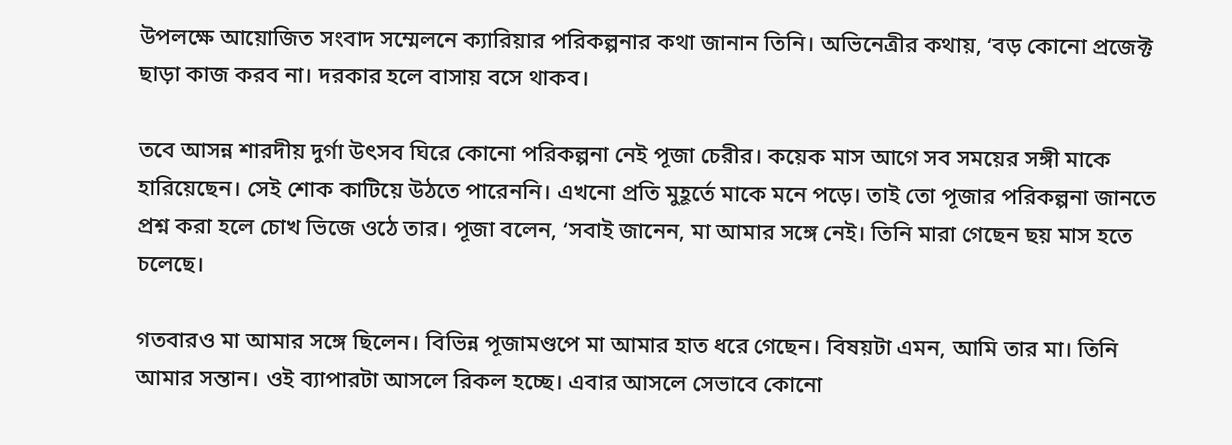উপলক্ষে আয়োজিত সংবাদ সম্মেলনে ক্যারিয়ার পরিকল্পনার কথা জানান তিনি। অভিনেত্রীর কথায়, ‘বড় কোনো প্রজেক্ট ছাড়া কাজ করব না। দরকার হলে বাসায় বসে থাকব।

তবে আসন্ন শারদীয় দুর্গা উৎসব ঘিরে কোনো পরিকল্পনা নেই পূজা চেরীর। কয়েক মাস আগে সব সময়ের সঙ্গী মাকে হারিয়েছেন। সেই শোক কাটিয়ে উঠতে পারেননি। এখনো প্রতি মুহূর্তে মাকে মনে পড়ে। তাই তো পূজার পরিকল্পনা জানতে প্রশ্ন করা হলে চোখ ভিজে ওঠে তার। পূজা বলেন, ‘সবাই জানেন, মা আমার সঙ্গে নেই। তিনি মারা গেছেন ছয় মাস হতে চলেছে।

গতবারও মা আমার সঙ্গে ছিলেন। বিভিন্ন পূজামণ্ডপে মা আমার হাত ধরে গেছেন। বিষয়টা এমন, আমি তার মা। তিনি আমার সন্তান। ওই ব্যাপারটা আসলে রিকল হচ্ছে। এবার আসলে সেভাবে কোনো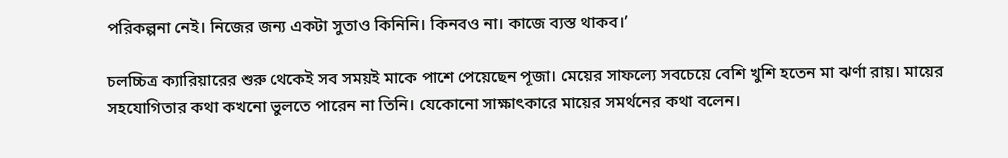পরিকল্পনা নেই। নিজের জন্য একটা সুতাও কিনিনি। কিনবও না। কাজে ব্যস্ত থাকব।’

চলচ্চিত্র ক্যারিয়ারের শুরু থেকেই সব সময়ই মাকে পাশে পেয়েছেন পূজা। মেয়ের সাফল্যে সবচেয়ে বেশি খুশি হতেন মা ঝর্ণা রায়। মায়ের সহযোগিতার কথা কখনো ভুলতে পারেন না তিনি। যেকোনো সাক্ষাৎকারে মায়ের সমর্থনের কথা বলেন।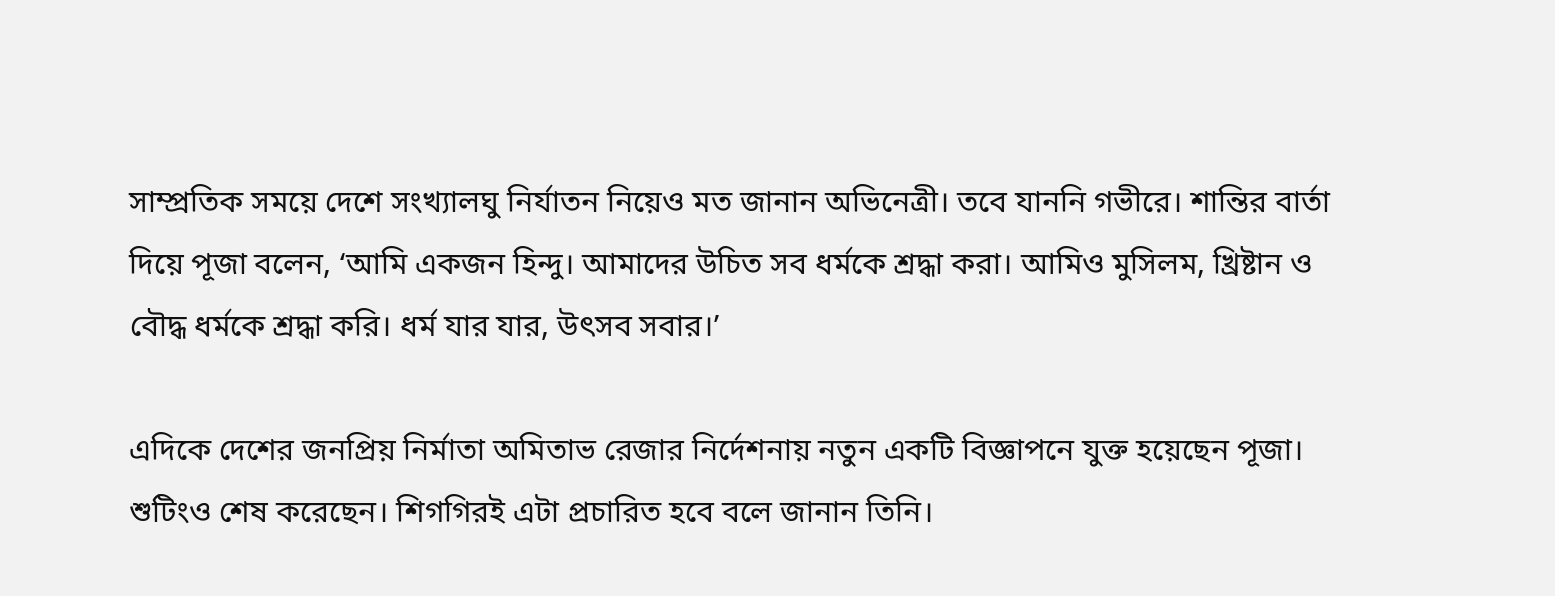সাম্প্রতিক সময়ে দেশে সংখ্যালঘু নির্যাতন নিয়েও মত জানান অভিনেত্রী। তবে যাননি গভীরে। শান্তির বার্তা দিয়ে পূজা বলেন, ‘আমি একজন হিন্দু। আমাদের উচিত সব ধর্মকে শ্রদ্ধা করা। আমিও মুসিলম, খ্রিষ্টান ও বৌদ্ধ ধর্মকে শ্রদ্ধা করি। ধর্ম যার যার, উৎসব সবার।’

এদিকে দেশের জনপ্রিয় নির্মাতা অমিতাভ রেজার নির্দেশনায় নতুন একটি বিজ্ঞাপনে যুক্ত হয়েছেন পূজা। শুটিংও শেষ করেছেন। শিগগিরই এটা প্রচারিত হবে বলে জানান তিনি।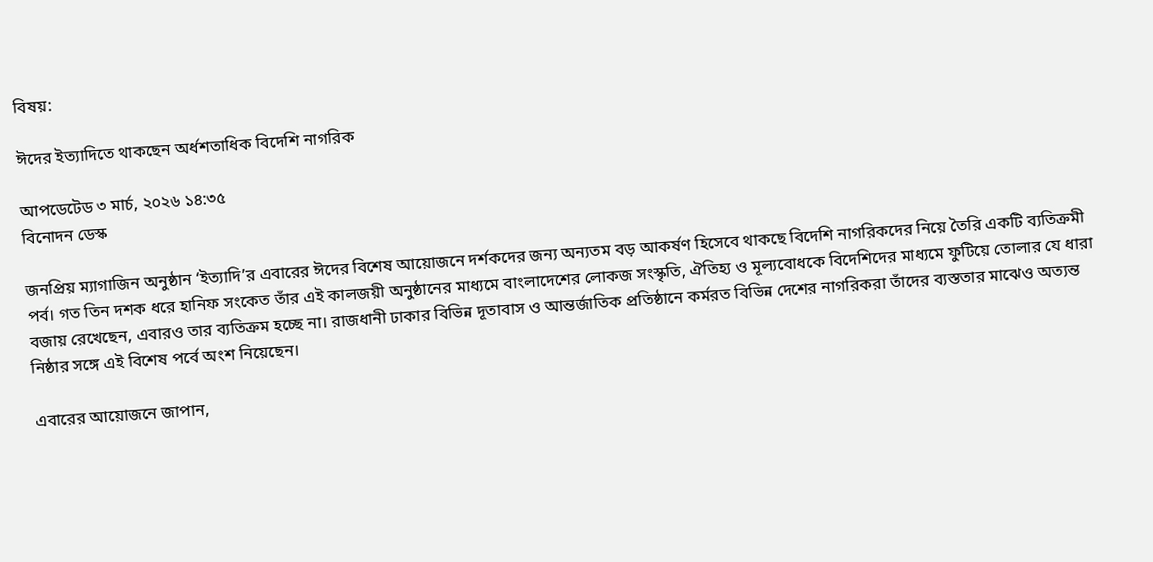বিষয়:

ঈদের ইত্যাদিতে থাকছেন অর্ধশতাধিক বিদেশি নাগরিক

আপডেটেড ৩ মার্চ, ২০২৬ ১৪:৩৫
বিনোদন ডেস্ক

জনপ্রিয় ম্যাগাজিন অনুষ্ঠান ‘ইত্যাদি’র এবারের ঈদের বিশেষ আয়োজনে দর্শকদের জন্য অন্যতম বড় আকর্ষণ হিসেবে থাকছে বিদেশি নাগরিকদের নিয়ে তৈরি একটি ব্যতিক্রমী পর্ব। গত তিন দশক ধরে হানিফ সংকেত তাঁর এই কালজয়ী অনুষ্ঠানের মাধ্যমে বাংলাদেশের লোকজ সংস্কৃতি, ঐতিহ্য ও মূল্যবোধকে বিদেশিদের মাধ্যমে ফুটিয়ে তোলার যে ধারা বজায় রেখেছেন, এবারও তার ব্যতিক্রম হচ্ছে না। রাজধানী ঢাকার বিভিন্ন দূতাবাস ও আন্তর্জাতিক প্রতিষ্ঠানে কর্মরত বিভিন্ন দেশের নাগরিকরা তাঁদের ব্যস্ততার মাঝেও অত্যন্ত নিষ্ঠার সঙ্গে এই বিশেষ পর্বে অংশ নিয়েছেন।

এবারের আয়োজনে জাপান,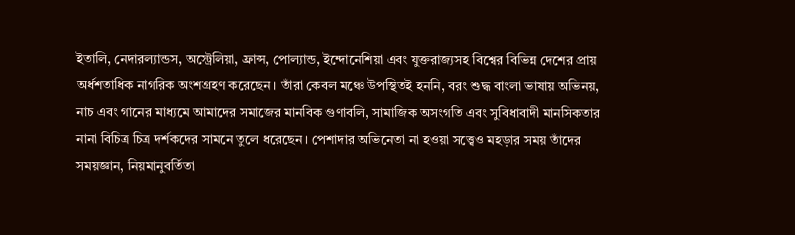ইতালি, নেদারল্যান্ডস, অস্ট্রেলিয়া, ফ্রান্স, পোল্যান্ড, ইন্দোনেশিয়া এবং যুক্তরাজ্যসহ বিশ্বের বিভিন্ন দেশের প্রায় অর্ধশতাধিক নাগরিক অংশগ্রহণ করেছেন। তাঁরা কেবল মঞ্চে উপস্থিতই হননি, বরং শুদ্ধ বাংলা ভাষায় অভিনয়, নাচ এবং গানের মাধ্যমে আমাদের সমাজের মানবিক গুণাবলি, সামাজিক অসংগতি এবং সুবিধাবাদী মানসিকতার নানা বিচিত্র চিত্র দর্শকদের সামনে তুলে ধরেছেন। পেশাদার অভিনেতা না হওয়া সত্ত্বেও মহড়ার সময় তাঁদের সময়জ্ঞান, নিয়মানুবর্তিতা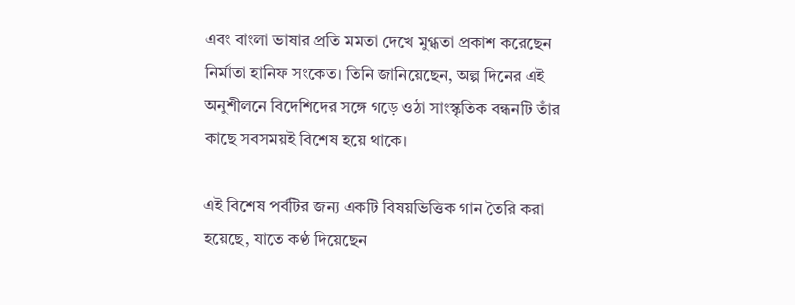এবং বাংলা ভাষার প্রতি মমতা দেখে মুগ্ধতা প্রকাশ করেছেন নির্মাতা হানিফ সংকেত। তিনি জানিয়েছেন, অল্প দিনের এই অনুশীলনে বিদেশিদের সঙ্গে গড়ে ওঠা সাংস্কৃতিক বন্ধনটি তাঁর কাছে সবসময়ই বিশেষ হয়ে থাকে।

এই বিশেষ পর্বটির জন্য একটি বিষয়ভিত্তিক গান তৈরি করা হয়েছে, যাতে কণ্ঠ দিয়েছেন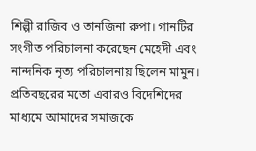শিল্পী রাজিব ও তানজিনা রুপা। গানটির সংগীত পরিচালনা করেছেন মেহেদী এবং নান্দনিক নৃত্য পরিচালনায় ছিলেন মামুন। প্রতিবছরের মতো এবারও বিদেশিদের মাধ্যমে আমাদের সমাজকে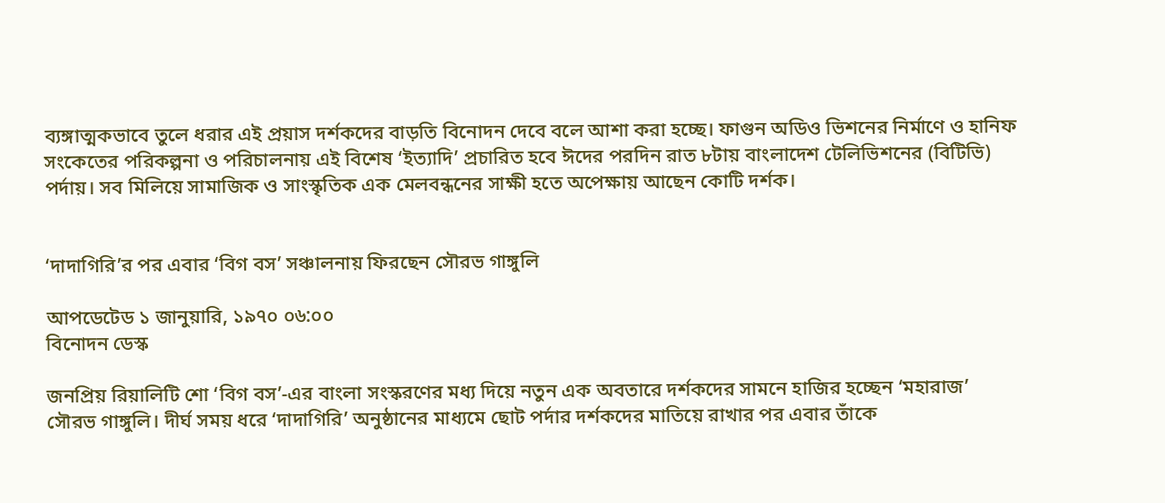ব্যঙ্গাত্মকভাবে তুলে ধরার এই প্রয়াস দর্শকদের বাড়তি বিনোদন দেবে বলে আশা করা হচ্ছে। ফাগুন অডিও ভিশনের নির্মাণে ও হানিফ সংকেতের পরিকল্পনা ও পরিচালনায় এই বিশেষ ‘ইত্যাদি’ প্রচারিত হবে ঈদের পরদিন রাত ৮টায় বাংলাদেশ টেলিভিশনের (বিটিভি) পর্দায়। সব মিলিয়ে সামাজিক ও সাংস্কৃতিক এক মেলবন্ধনের সাক্ষী হতে অপেক্ষায় আছেন কোটি দর্শক।


‘দাদাগিরি’র পর এবার ‘বিগ বস’ সঞ্চালনায় ফিরছেন সৌরভ গাঙ্গুলি

আপডেটেড ১ জানুয়ারি, ১৯৭০ ০৬:০০
বিনোদন ডেস্ক

জনপ্রিয় রিয়ালিটি শো ‘বিগ বস’-এর বাংলা সংস্করণের মধ্য দিয়ে নতুন এক অবতারে দর্শকদের সামনে হাজির হচ্ছেন ‘মহারাজ’ সৌরভ গাঙ্গুলি। দীর্ঘ সময় ধরে ‘দাদাগিরি’ অনুষ্ঠানের মাধ্যমে ছোট পর্দার দর্শকদের মাতিয়ে রাখার পর এবার তাঁকে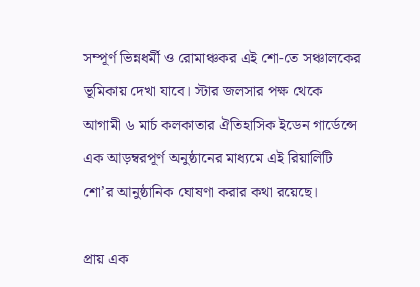সম্পূর্ণ ভিন্নধর্মী ও রোমাঞ্চকর এই শো-তে সঞ্চালকের ভূমিকায় দেখা যাবে। স্টার জলসার পক্ষ থেকে আগামী ৬ মার্চ কলকাতার ঐতিহাসিক ইডেন গার্ডেন্সে এক আড়ম্বরপূর্ণ অনুষ্ঠানের মাধ্যমে এই রিয়ালিটি শো’র আনুষ্ঠানিক ঘোষণা করার কথা রয়েছে।

প্রায় এক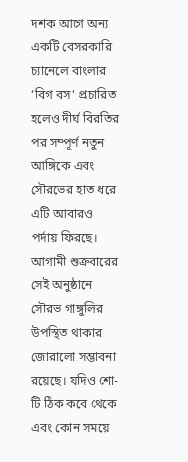দশক আগে অন্য একটি বেসরকারি চ্যানেলে বাংলার ‘বিগ বস’ প্রচারিত হলেও দীর্ঘ বিরতির পর সম্পূর্ণ নতুন আঙ্গিকে এবং সৌরভের হাত ধরে এটি আবারও পর্দায় ফিরছে। আগামী শুক্রবারের সেই অনুষ্ঠানে সৌরভ গাঙ্গুলির উপস্থিত থাকার জোরালো সম্ভাবনা রয়েছে। যদিও শো-টি ঠিক কবে থেকে এবং কোন সময়ে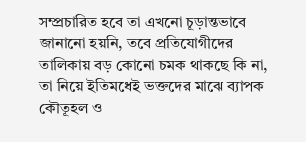সম্প্রচারিত হবে তা এখনো চূড়ান্তভাবে জানানো হয়নি, তবে প্রতিযোগীদের তালিকায় বড় কোনো চমক থাকছে কি না, তা নিয়ে ইতিমধেই ভক্তদের মাঝে ব্যাপক কৌতূহল ও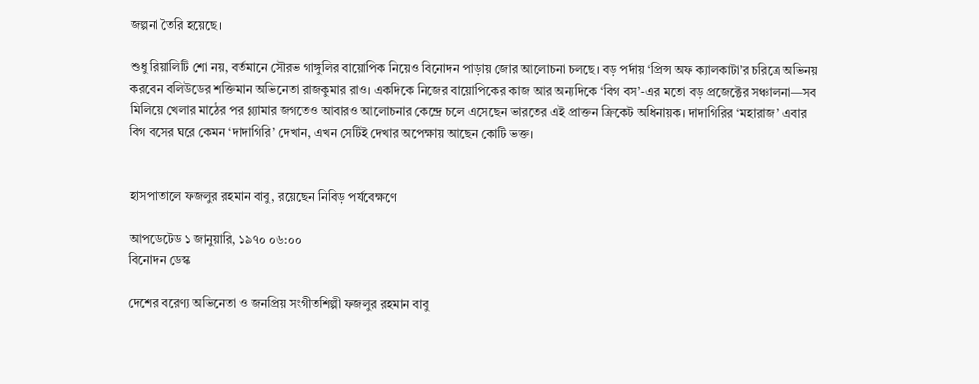জল্পনা তৈরি হয়েছে।

শুধু রিয়ালিটি শো নয়, বর্তমানে সৌরভ গাঙ্গুলির বায়োপিক নিয়েও বিনোদন পাড়ায় জোর আলোচনা চলছে। বড় পর্দায় ‘প্রিন্স অফ ক্যালকাটা’র চরিত্রে অভিনয় করবেন বলিউডের শক্তিমান অভিনেতা রাজকুমার রাও। একদিকে নিজের বায়োপিকের কাজ আর অন্যদিকে ‘বিগ বস’-এর মতো বড় প্রজেক্টের সঞ্চালনা—সব মিলিয়ে খেলার মাঠের পর গ্ল্যামার জগতেও আবারও আলোচনার কেন্দ্রে চলে এসেছেন ভারতের এই প্রাক্তন ক্রিকেট অধিনায়ক। দাদাগিরির ‘মহারাজ’ এবার বিগ বসের ঘরে কেমন ‘দাদাগিরি’ দেখান, এখন সেটিই দেখার অপেক্ষায় আছেন কোটি ভক্ত।


হাসপাতালে ফজলুর রহমান বাবু, রয়েছেন নিবিড় পর্যবেক্ষণে

আপডেটেড ১ জানুয়ারি, ১৯৭০ ০৬:০০
বিনোদন ডেস্ক

দেশের বরেণ্য অভিনেতা ও জনপ্রিয় সংগীতশিল্পী ফজলুর রহমান বাবু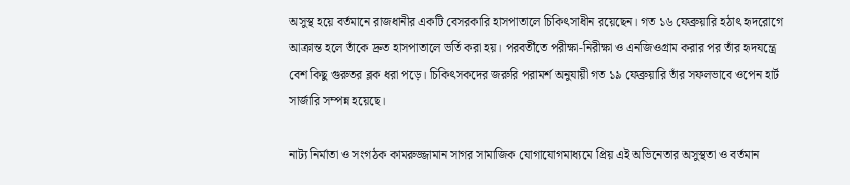অসুস্থ হয়ে বর্তমানে রাজধানীর একটি বেসরকারি হাসপাতালে চিকিৎসাধীন রয়েছেন। গত ১৬ ফেব্রুয়ারি হঠাৎ হৃদরোগে আক্রান্ত হলে তাঁকে দ্রুত হাসপাতালে ভর্তি করা হয়। পরবর্তীতে পরীক্ষা-নিরীক্ষা ও এনজিওগ্রাম করার পর তাঁর হৃদযন্ত্রে বেশ কিছু গুরুতর ব্লক ধরা পড়ে। চিকিৎসকদের জরুরি পরামর্শ অনুযায়ী গত ১৯ ফেব্রুয়ারি তাঁর সফলভাবে ওপেন হার্ট সার্জারি সম্পন্ন হয়েছে।

নাট্য নির্মাতা ও সংগঠক কামরুজ্জামান সাগর সামাজিক যোগাযোগমাধ্যমে প্রিয় এই অভিনেতার অসুস্থতা ও বর্তমান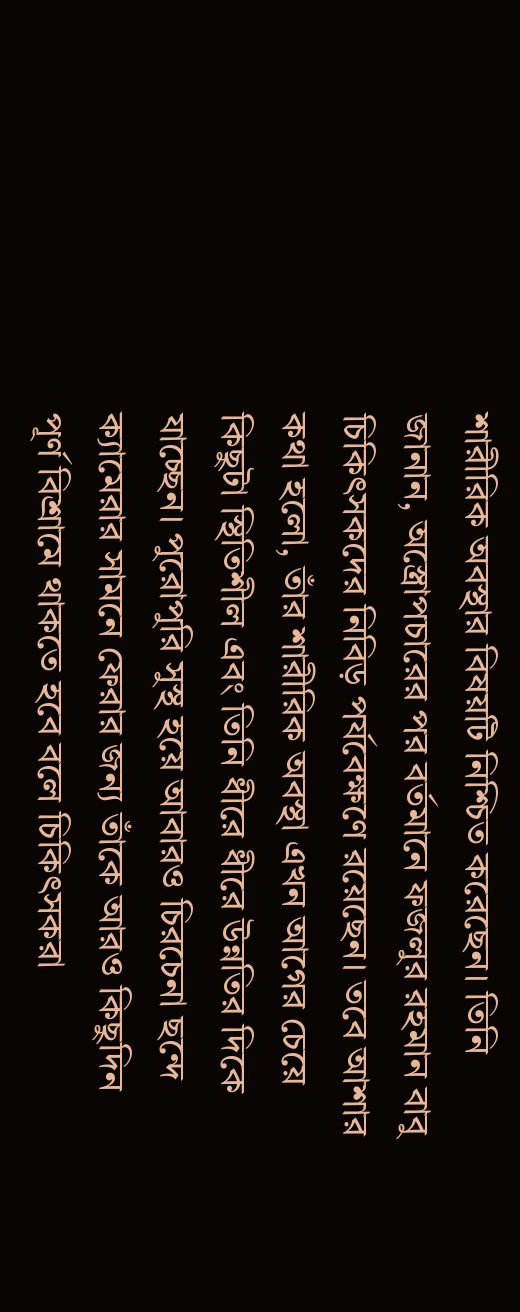শারীরিক অবস্থার বিষয়টি নিশ্চিত করেছেন। তিনি জানান, অস্ত্রোপচারের পর বর্তমানে ফজলুর রহমান বাবু চিকিৎসকদের নিবিড় পর্যবেক্ষণে রয়েছেন। তবে আশার কথা হলো, তাঁর শারীরিক অবস্থা এখন আগের চেয়ে কিছুটা স্থিতিশীল এবং তিনি ধীরে ধীরে উন্নতির দিকে যাচ্ছেন। পুরোপুরি সুস্থ হয়ে আবারও চিরচেনা ছন্দে ক্যামেরার সামনে ফেরার জন্য তাঁকে আরও কিছুদিন পূর্ণ বিশ্রামে থাকতে হবে বলে চিকিৎসকরা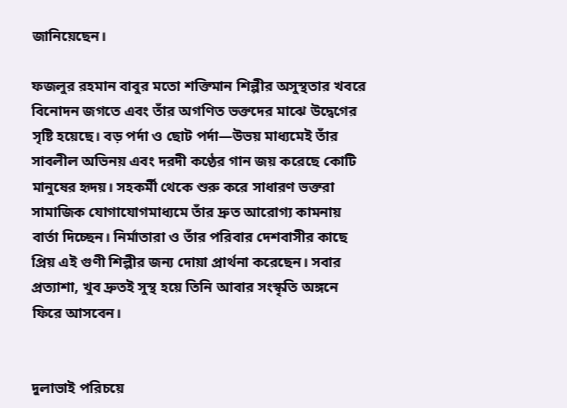জানিয়েছেন।

ফজলুর রহমান বাবুর মতো শক্তিমান শিল্পীর অসুস্থতার খবরে বিনোদন জগতে এবং তাঁর অগণিত ভক্তদের মাঝে উদ্বেগের সৃষ্টি হয়েছে। বড় পর্দা ও ছোট পর্দা—উভয় মাধ্যমেই তাঁর সাবলীল অভিনয় এবং দরদী কণ্ঠের গান জয় করেছে কোটি মানুষের হৃদয়। সহকর্মী থেকে শুরু করে সাধারণ ভক্তরা সামাজিক যোগাযোগমাধ্যমে তাঁর দ্রুত আরোগ্য কামনায় বার্তা দিচ্ছেন। নির্মাতারা ও তাঁর পরিবার দেশবাসীর কাছে প্রিয় এই গুণী শিল্পীর জন্য দোয়া প্রার্থনা করেছেন। সবার প্রত্যাশা, খুব দ্রুতই সুস্থ হয়ে তিনি আবার সংস্কৃতি অঙ্গনে ফিরে আসবেন।


দুলাভাই পরিচয়ে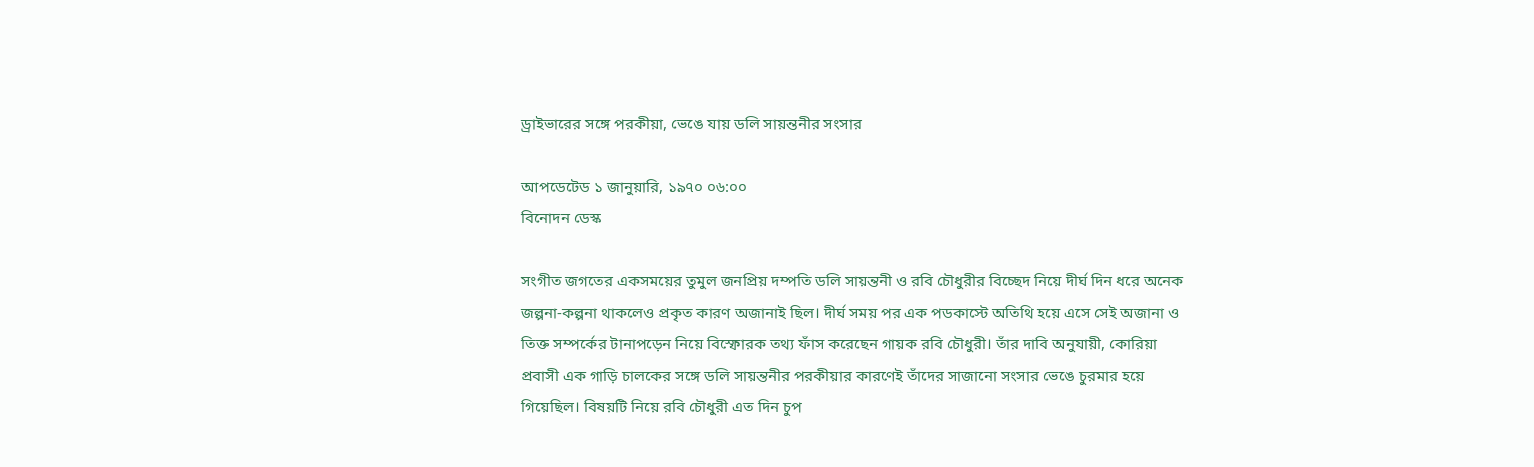ড্রাইভারের সঙ্গে পরকীয়া, ভেঙে যায় ডলি সায়ন্তনীর সংসার

আপডেটেড ১ জানুয়ারি, ১৯৭০ ০৬:০০
বিনোদন ডেস্ক

সংগীত জগতের একসময়ের তুমুল জনপ্রিয় দম্পতি ডলি সায়ন্তনী ও রবি চৌধুরীর বিচ্ছেদ নিয়ে দীর্ঘ দিন ধরে অনেক জল্পনা-কল্পনা থাকলেও প্রকৃত কারণ অজানাই ছিল। দীর্ঘ সময় পর এক পডকাস্টে অতিথি হয়ে এসে সেই অজানা ও তিক্ত সম্পর্কের টানাপড়েন নিয়ে বিস্ফোরক তথ্য ফাঁস করেছেন গায়ক রবি চৌধুরী। তাঁর দাবি অনুযায়ী, কোরিয়া প্রবাসী এক গাড়ি চালকের সঙ্গে ডলি সায়ন্তনীর পরকীয়ার কারণেই তাঁদের সাজানো সংসার ভেঙে চুরমার হয়ে গিয়েছিল। বিষয়টি নিয়ে রবি চৌধুরী এত দিন চুপ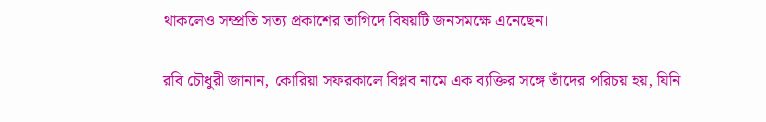থাকলেও সম্প্রতি সত্য প্রকাশের তাগিদে বিষয়টি জনসমক্ষে এনেছেন।

রবি চৌধুরী জানান, কোরিয়া সফরকালে বিপ্লব নামে এক ব্যক্তির সঙ্গে তাঁদের পরিচয় হয়, যিনি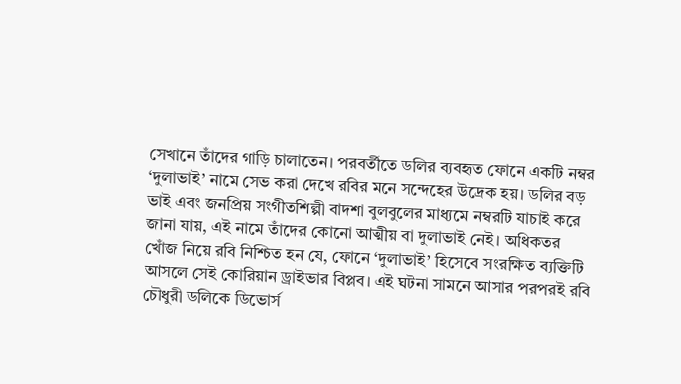সেখানে তাঁদের গাড়ি চালাতেন। পরবর্তীতে ডলির ব্যবহৃত ফোনে একটি নম্বর ‘দুলাভাই’ নামে সেভ করা দেখে রবির মনে সন্দেহের উদ্রেক হয়। ডলির বড় ভাই এবং জনপ্রিয় সংগীতশিল্পী বাদশা বুলবুলের মাধ্যমে নম্বরটি যাচাই করে জানা যায়, এই নামে তাঁদের কোনো আত্মীয় বা দুলাভাই নেই। অধিকতর খোঁজ নিয়ে রবি নিশ্চিত হন যে, ফোনে ‘দুলাভাই’ হিসেবে সংরক্ষিত ব্যক্তিটি আসলে সেই কোরিয়ান ড্রাইভার বিপ্লব। এই ঘটনা সামনে আসার পরপরই রবি চৌধুরী ডলিকে ডিভোর্স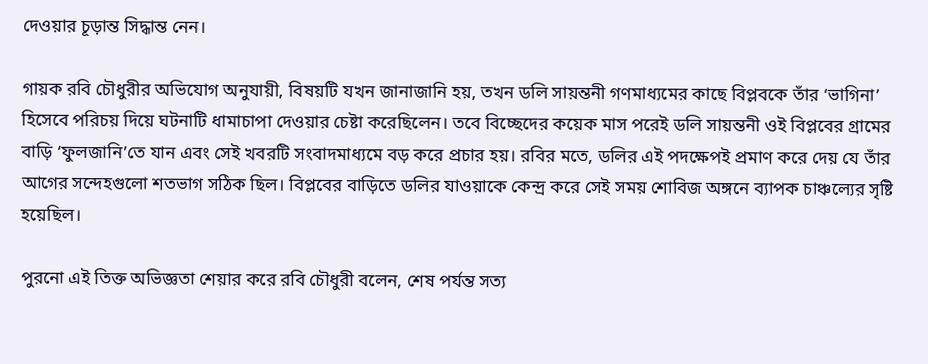দেওয়ার চূড়ান্ত সিদ্ধান্ত নেন।

গায়ক রবি চৌধুরীর অভিযোগ অনুযায়ী, বিষয়টি যখন জানাজানি হয়, তখন ডলি সায়ন্তনী গণমাধ্যমের কাছে বিপ্লবকে তাঁর ‘ভাগিনা’ হিসেবে পরিচয় দিয়ে ঘটনাটি ধামাচাপা দেওয়ার চেষ্টা করেছিলেন। তবে বিচ্ছেদের কয়েক মাস পরেই ডলি সায়ন্তনী ওই বিপ্লবের গ্রামের বাড়ি ‘ফুলজানি’তে যান এবং সেই খবরটি সংবাদমাধ্যমে বড় করে প্রচার হয়। রবির মতে, ডলির এই পদক্ষেপই প্রমাণ করে দেয় যে তাঁর আগের সন্দেহগুলো শতভাগ সঠিক ছিল। বিপ্লবের বাড়িতে ডলির যাওয়াকে কেন্দ্র করে সেই সময় শোবিজ অঙ্গনে ব্যাপক চাঞ্চল্যের সৃষ্টি হয়েছিল।

পুরনো এই তিক্ত অভিজ্ঞতা শেয়ার করে রবি চৌধুরী বলেন, শেষ পর্যন্ত সত্য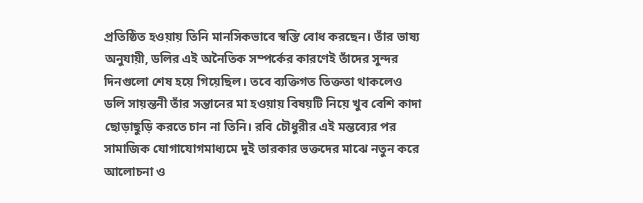প্রতিষ্ঠিত হওয়ায় তিনি মানসিকভাবে স্বস্তি বোধ করছেন। তাঁর ভাষ্য অনুযায়ী, ডলির এই অনৈতিক সম্পর্কের কারণেই তাঁদের সুন্দর দিনগুলো শেষ হয়ে গিয়েছিল। তবে ব্যক্তিগত তিক্ততা থাকলেও ডলি সায়ন্তনী তাঁর সন্তানের মা হওয়ায় বিষয়টি নিয়ে খুব বেশি কাদা ছোড়াছুড়ি করতে চান না তিনি। রবি চৌধুরীর এই মন্তব্যের পর সামাজিক যোগাযোগমাধ্যমে দুই তারকার ভক্তদের মাঝে নতুন করে আলোচনা ও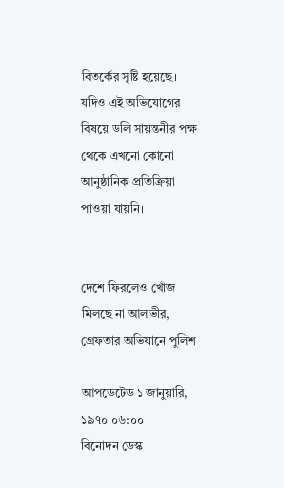বিতর্কের সৃষ্টি হয়েছে। যদিও এই অভিযোগের বিষয়ে ডলি সায়ন্তনীর পক্ষ থেকে এখনো কোনো আনুষ্ঠানিক প্রতিক্রিয়া পাওয়া যায়নি।


দেশে ফিরলেও খোঁজ মিলছে না আলভীর, গ্রেফতার অভিযানে পুলিশ

আপডেটেড ১ জানুয়ারি, ১৯৭০ ০৬:০০
বিনোদন ডেস্ক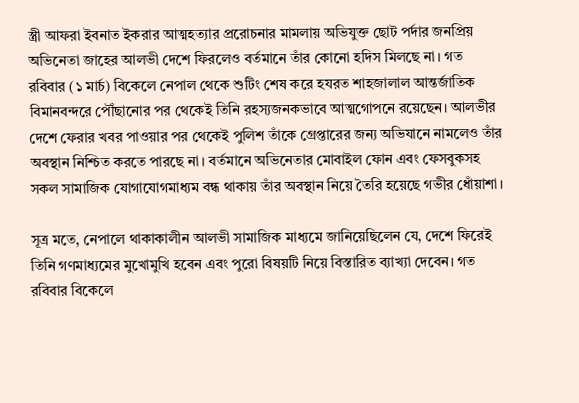স্ত্রী আফরা ইবনাত ইকরার আত্মহত্যার প্ররোচনার মামলায় অভিযুক্ত ছোট পর্দার জনপ্রিয় অভিনেতা জাহের আলভী দেশে ফিরলেও বর্তমানে তাঁর কোনো হদিস মিলছে না। গত রবিবার (১ মার্চ) বিকেলে নেপাল থেকে শুটিং শেষ করে হযরত শাহজালাল আন্তর্জাতিক বিমানবন্দরে পৌঁছানোর পর থেকেই তিনি রহস্যজনকভাবে আত্মগোপনে রয়েছেন। আলভীর দেশে ফেরার খবর পাওয়ার পর থেকেই পুলিশ তাঁকে গ্রেপ্তারের জন্য অভিযানে নামলেও তাঁর অবস্থান নিশ্চিত করতে পারছে না। বর্তমানে অভিনেতার মোবাইল ফোন এবং ফেসবুকসহ সকল সামাজিক যোগাযোগমাধ্যম বন্ধ থাকায় তাঁর অবস্থান নিয়ে তৈরি হয়েছে গভীর ধোঁয়াশা।

সূত্র মতে, নেপালে থাকাকালীন আলভী সামাজিক মাধ্যমে জানিয়েছিলেন যে, দেশে ফিরেই তিনি গণমাধ্যমের মুখোমুখি হবেন এবং পুরো বিষয়টি নিয়ে বিস্তারিত ব্যাখ্যা দেবেন। গত রবিবার বিকেলে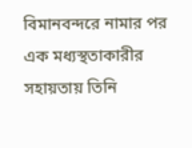বিমানবন্দরে নামার পর এক মধ্যস্থতাকারীর সহায়তায় তিনি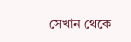সেখান থেকে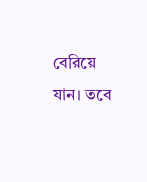বেরিয়ে যান। তবে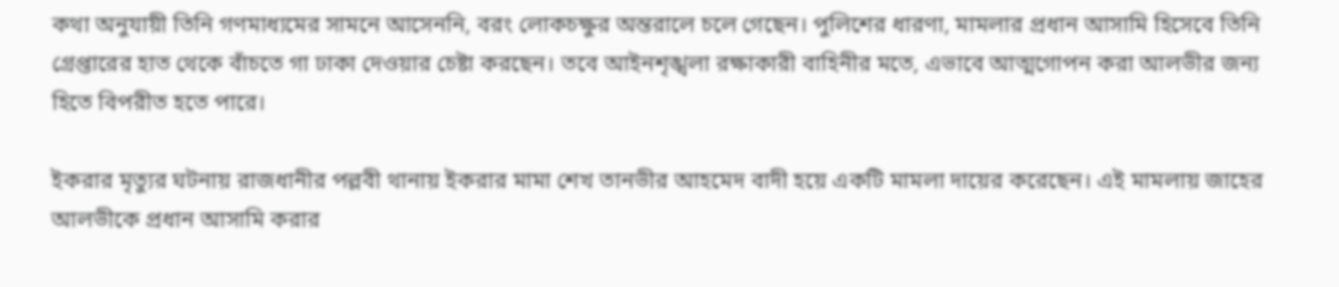কথা অনুযায়ী তিনি গণমাধ্যমের সামনে আসেননি, বরং লোকচক্ষুর অন্তরালে চলে গেছেন। পুলিশের ধারণা, মামলার প্রধান আসামি হিসেবে তিনি গ্রেপ্তারের হাত থেকে বাঁচতে গা ঢাকা দেওয়ার চেষ্টা করছেন। তবে আইনশৃঙ্খলা রক্ষাকারী বাহিনীর মতে, এভাবে আত্মগোপন করা আলভীর জন্য হিতে বিপরীত হতে পারে।

ইকরার মৃত্যুর ঘটনায় রাজধানীর পল্লবী থানায় ইকরার মামা শেখ তানভীর আহমেদ বাদী হয়ে একটি মামলা দায়ের করেছেন। এই মামলায় জাহের আলভীকে প্রধান আসামি করার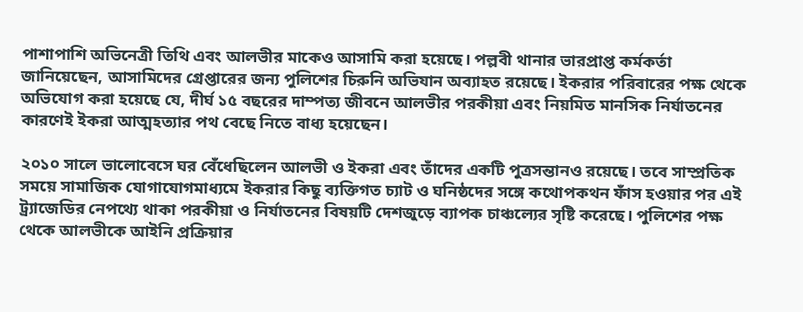পাশাপাশি অভিনেত্রী তিথি এবং আলভীর মাকেও আসামি করা হয়েছে। পল্লবী থানার ভারপ্রাপ্ত কর্মকর্তা জানিয়েছেন, আসামিদের গ্রেপ্তারের জন্য পুলিশের চিরুনি অভিযান অব্যাহত রয়েছে। ইকরার পরিবারের পক্ষ থেকে অভিযোগ করা হয়েছে যে, দীর্ঘ ১৫ বছরের দাম্পত্য জীবনে আলভীর পরকীয়া এবং নিয়মিত মানসিক নির্যাতনের কারণেই ইকরা আত্মহত্যার পথ বেছে নিতে বাধ্য হয়েছেন।

২০১০ সালে ভালোবেসে ঘর বেঁধেছিলেন আলভী ও ইকরা এবং তাঁদের একটি পুত্রসন্তানও রয়েছে। তবে সাম্প্রতিক সময়ে সামাজিক যোগাযোগমাধ্যমে ইকরার কিছু ব্যক্তিগত চ্যাট ও ঘনিষ্ঠদের সঙ্গে কথোপকথন ফাঁস হওয়ার পর এই ট্র্যাজেডির নেপথ্যে থাকা পরকীয়া ও নির্যাতনের বিষয়টি দেশজুড়ে ব্যাপক চাঞ্চল্যের সৃষ্টি করেছে। পুলিশের পক্ষ থেকে আলভীকে আইনি প্রক্রিয়ার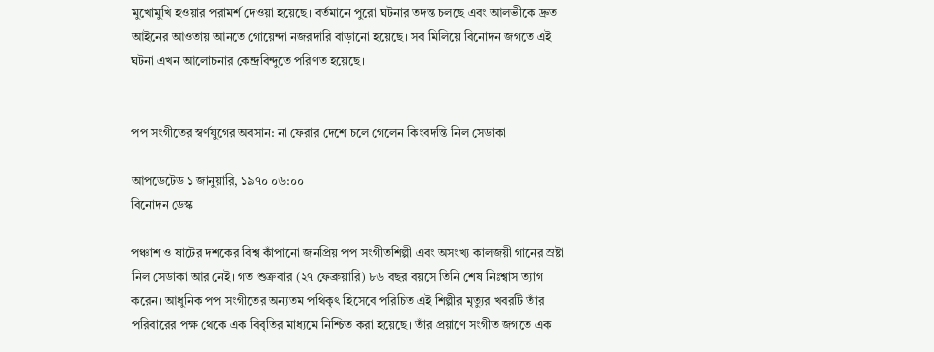মুখোমুখি হওয়ার পরামর্শ দেওয়া হয়েছে। বর্তমানে পুরো ঘটনার তদন্ত চলছে এবং আলভীকে দ্রুত আইনের আওতায় আনতে গোয়েন্দা নজরদারি বাড়ানো হয়েছে। সব মিলিয়ে বিনোদন জগতে এই ঘটনা এখন আলোচনার কেন্দ্রবিন্দুতে পরিণত হয়েছে।


পপ সংগীতের স্বর্ণযুগের অবসান: না ফেরার দেশে চলে গেলেন কিংবদন্তি নিল সেডাকা

আপডেটেড ১ জানুয়ারি, ১৯৭০ ০৬:০০
বিনোদন ডেস্ক

পঞ্চাশ ও ষাটের দশকের বিশ্ব কাঁপানো জনপ্রিয় পপ সংগীতশিল্পী এবং অসংখ্য কালজয়ী গানের স্রষ্টা নিল সেডাকা আর নেই। গত শুক্রবার (২৭ ফেব্রুয়ারি) ৮৬ বছর বয়সে তিনি শেষ নিঃশ্বাস ত্যাগ করেন। আধুনিক পপ সংগীতের অন্যতম পথিকৃৎ হিসেবে পরিচিত এই শিল্পীর মৃত্যুর খবরটি তাঁর পরিবারের পক্ষ থেকে এক বিবৃতির মাধ্যমে নিশ্চিত করা হয়েছে। তাঁর প্রয়াণে সংগীত জগতে এক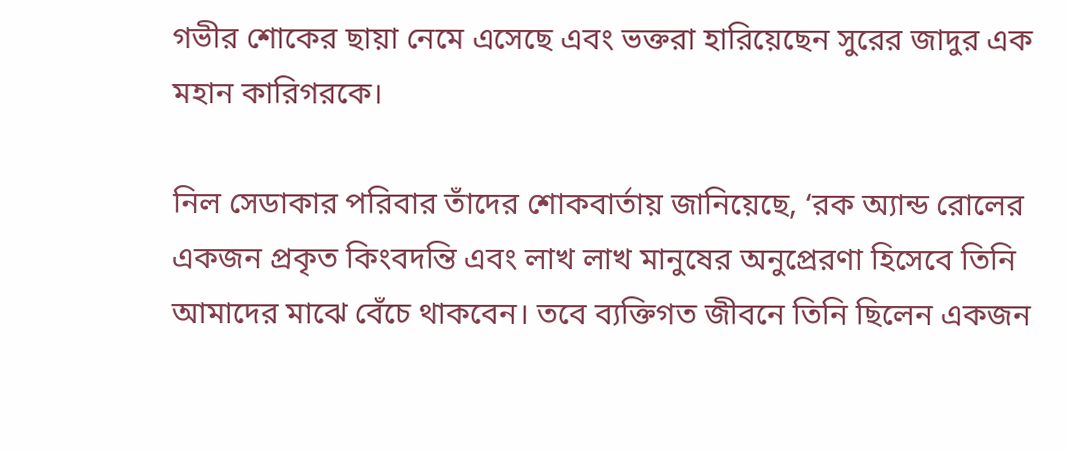গভীর শোকের ছায়া নেমে এসেছে এবং ভক্তরা হারিয়েছেন সুরের জাদুর এক মহান কারিগরকে।

নিল সেডাকার পরিবার তাঁদের শোকবার্তায় জানিয়েছে, ‘রক অ্যান্ড রোলের একজন প্রকৃত কিংবদন্তি এবং লাখ লাখ মানুষের অনুপ্রেরণা হিসেবে তিনি আমাদের মাঝে বেঁচে থাকবেন। তবে ব্যক্তিগত জীবনে তিনি ছিলেন একজন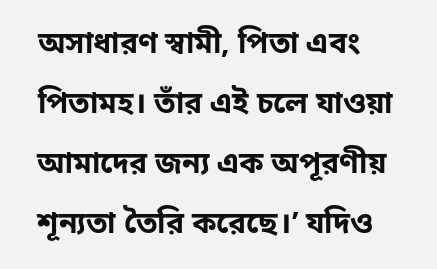অসাধারণ স্বামী, পিতা এবং পিতামহ। তাঁর এই চলে যাওয়া আমাদের জন্য এক অপূরণীয় শূন্যতা তৈরি করেছে।’ যদিও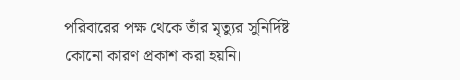পরিবারের পক্ষ থেকে তাঁর মৃত্যুর সুনির্দিষ্ট কোনো কারণ প্রকাশ করা হয়নি।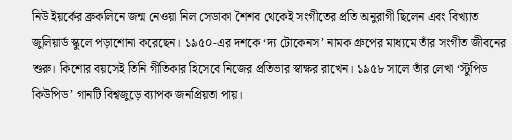নিউ ইয়র্কের ব্রুকলিনে জন্ম নেওয়া নিল সেডাকা শৈশব থেকেই সংগীতের প্রতি অনুরাগী ছিলেন এবং বিখ্যাত জুলিয়ার্ড স্কুলে পড়াশোনা করেছেন। ১৯৫০-এর দশকে ‘দ্য টোকেনস’ নামক গ্রুপের মাধ্যমে তাঁর সংগীত জীবনের শুরু। কিশোর বয়সেই তিনি গীতিকার হিসেবে নিজের প্রতিভার স্বাক্ষর রাখেন। ১৯৫৮ সালে তাঁর লেখা ‘স্টুপিড কিউপিড’ গানটি বিশ্বজুড়ে ব্যাপক জনপ্রিয়তা পায়।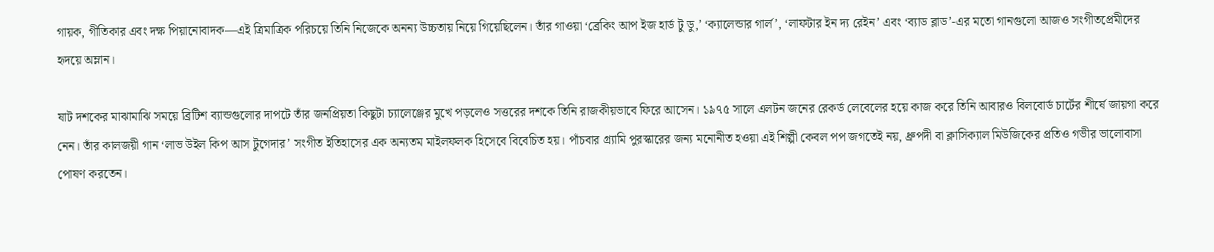গায়ক, গীতিকার এবং দক্ষ পিয়ানোবাদক—এই ত্রিমাত্রিক পরিচয়ে তিনি নিজেকে অনন্য উচ্চতায় নিয়ে গিয়েছিলেন। তাঁর গাওয়া ‘ব্রেকিং আপ ইজ হার্ড টু ডু,’ ‘ক্যালেন্ডার গার্ল’, ‘লাফটার ইন দ্য রেইন’ এবং ‘ব্যাড ব্লাড’-এর মতো গানগুলো আজও সংগীতপ্রেমীদের হৃদয়ে অম্লান।

ষাট দশকের মাঝামাঝি সময়ে ব্রিটিশ ব্যান্ডগুলোর দাপটে তাঁর জনপ্রিয়তা কিছুটা চ্যালেঞ্জের মুখে পড়লেও সত্তরের দশকে তিনি রাজকীয়ভাবে ফিরে আসেন। ১৯৭৫ সালে এলটন জনের রেকর্ড লেবেলের হয়ে কাজ করে তিনি আবারও বিলবোর্ড চার্টের শীর্ষে জায়গা করে নেন। তাঁর কালজয়ী গান ‘লাভ উইল কিপ আস টুগেদার’ সংগীত ইতিহাসের এক অন্যতম মাইলফলক হিসেবে বিবেচিত হয়। পাঁচবার গ্র্যামি পুরস্কারের জন্য মনোনীত হওয়া এই শিল্পী কেবল পপ জগতেই নয়, ধ্রুপদী বা ক্লাসিক্যাল মিউজিকের প্রতিও গভীর ভালোবাসা পোষণ করতেন।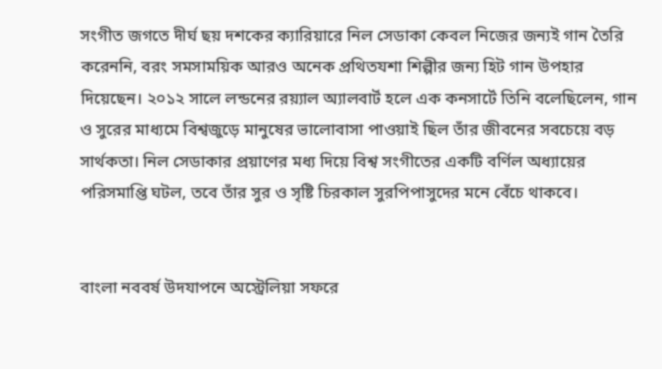সংগীত জগতে দীর্ঘ ছয় দশকের ক্যারিয়ারে নিল সেডাকা কেবল নিজের জন্যই গান তৈরি করেননি, বরং সমসাময়িক আরও অনেক প্রথিতযশা শিল্পীর জন্য হিট গান উপহার দিয়েছেন। ২০১২ সালে লন্ডনের রয়্যাল অ্যালবার্ট হলে এক কনসার্টে তিনি বলেছিলেন, গান ও সুরের মাধ্যমে বিশ্বজুড়ে মানুষের ভালোবাসা পাওয়াই ছিল তাঁর জীবনের সবচেয়ে বড় সার্থকতা। নিল সেডাকার প্রয়াণের মধ্য দিয়ে বিশ্ব সংগীতের একটি বর্ণিল অধ্যায়ের পরিসমাপ্তি ঘটল, তবে তাঁর সুর ও সৃষ্টি চিরকাল সুরপিপাসুদের মনে বেঁচে থাকবে।


বাংলা নববর্ষ উদযাপনে অস্ট্রেলিয়া সফরে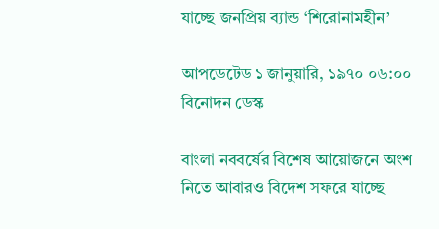যাচ্ছে জনপ্রিয় ব্যান্ড ‘শিরোনামহীন’

আপডেটেড ১ জানুয়ারি, ১৯৭০ ০৬:০০
বিনোদন ডেস্ক

বাংলা নববর্ষের বিশেষ আয়োজনে অংশ নিতে আবারও বিদেশ সফরে যাচ্ছে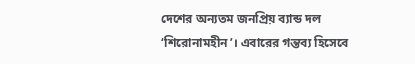দেশের অন্যতম জনপ্রিয় ব্যান্ড দল ‘শিরোনামহীন’। এবারের গন্তব্য হিসেবে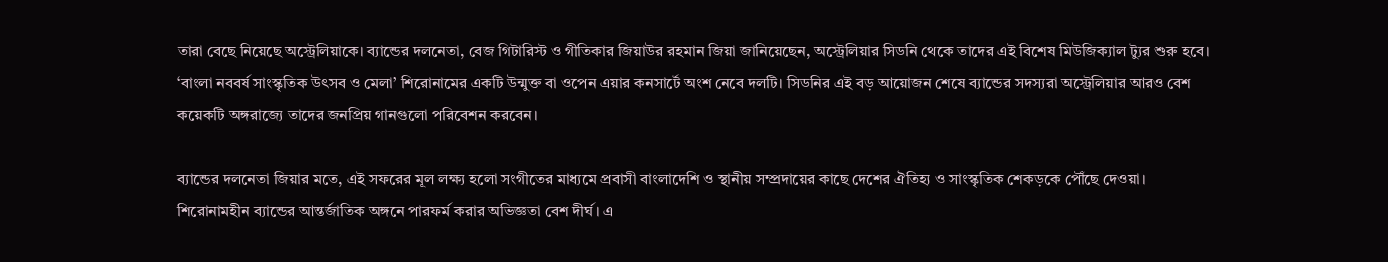তারা বেছে নিয়েছে অস্ট্রেলিয়াকে। ব্যান্ডের দলনেতা, বেজ গিটারিস্ট ও গীতিকার জিয়াউর রহমান জিয়া জানিয়েছেন, অস্ট্রেলিয়ার সিডনি থেকে তাদের এই বিশেষ মিউজিক্যাল ট্যুর শুরু হবে। ‘বাংলা নববর্ষ সাংস্কৃতিক উৎসব ও মেলা’ শিরোনামের একটি উন্মুক্ত বা ওপেন এয়ার কনসার্টে অংশ নেবে দলটি। সিডনির এই বড় আয়োজন শেষে ব্যান্ডের সদস্যরা অস্ট্রেলিয়ার আরও বেশ কয়েকটি অঙ্গরাজ্যে তাদের জনপ্রিয় গানগুলো পরিবেশন করবেন।

ব্যান্ডের দলনেতা জিয়ার মতে, এই সফরের মূল লক্ষ্য হলো সংগীতের মাধ্যমে প্রবাসী বাংলাদেশি ও স্থানীয় সম্প্রদায়ের কাছে দেশের ঐতিহ্য ও সাংস্কৃতিক শেকড়কে পৌঁছে দেওয়া। শিরোনামহীন ব্যান্ডের আন্তর্জাতিক অঙ্গনে পারফর্ম করার অভিজ্ঞতা বেশ দীর্ঘ। এ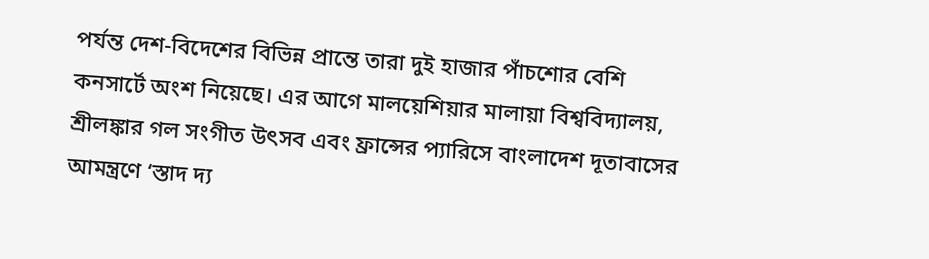পর্যন্ত দেশ-বিদেশের বিভিন্ন প্রান্তে তারা দুই হাজার পাঁচশোর বেশি কনসার্টে অংশ নিয়েছে। এর আগে মালয়েশিয়ার মালায়া বিশ্ববিদ্যালয়, শ্রীলঙ্কার গল সংগীত উৎসব এবং ফ্রান্সের প্যারিসে বাংলাদেশ দূতাবাসের আমন্ত্রণে ‘স্তাদ দ্য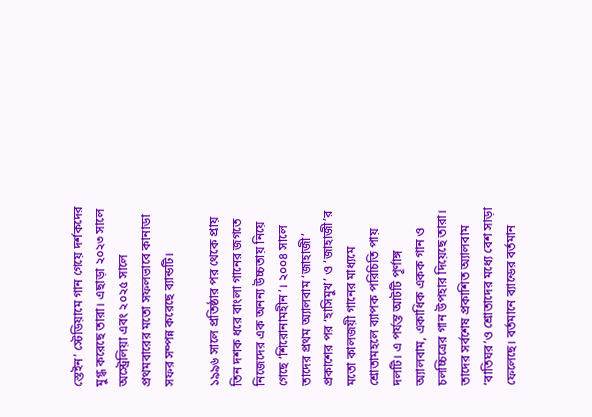স্তেইন’ স্টেডিয়ামে গান গেয়ে দর্শকদের মুগ্ধ করেছে তারা। এছাড়া ২০২৩ সালে অস্ট্রেলিয়া এবং ২০২৫ সালে প্রথমবারের মতো সফলভাবে কানাডা সফর সম্পন্ন করেছে ব্যান্ডটি।

১৯৯৬ সালে প্রতিষ্ঠার পর থেকে প্রায় তিন দশক ধরে বাংলা গানের জগতে নিজেদের এক অনন্য উচ্চতায় নিয়ে গেছে ‘শিরোনামহীন’। ২০০৪ সালে তাদের প্রথম অ্যালবাম ‘জাহাজী’ প্রকাশের পর ‘হাসিমুখ’ ও ‘জাহাজী’র মতো কালজয়ী গানের মাধ্যমে শ্রোতামহলে ব্যাপক পরিচিতি পায় দলটি। এ পর্যন্ত আটটি পূর্ণাঙ্গ অ্যালবাম, একাধিক একক গান ও চলচ্চিত্রের গান উপহার দিয়েছে তারা। তাদের সর্বশেষ প্রকাশিত অ্যালবাম ‘বাতিঘর’ও শ্রোতাদের মধ্যে বেশ সাড়া ফেলেছে। বর্তমানে ব্যান্ডের বর্তমান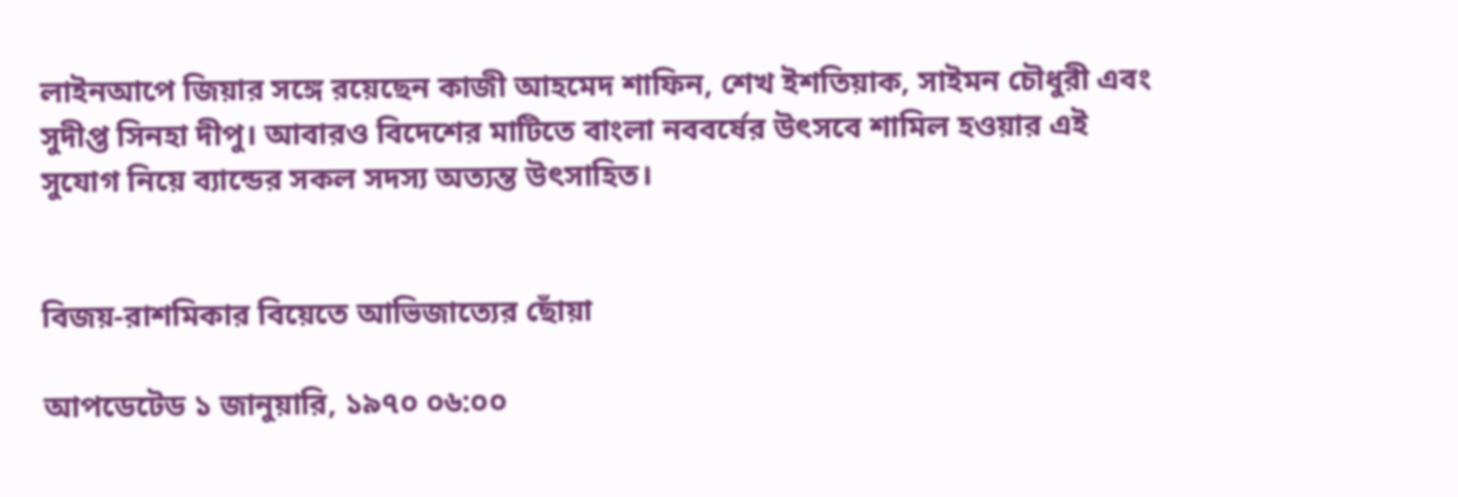লাইনআপে জিয়ার সঙ্গে রয়েছেন কাজী আহমেদ শাফিন, শেখ ইশতিয়াক, সাইমন চৌধুরী এবং সুদীপ্ত সিনহা দীপু। আবারও বিদেশের মাটিতে বাংলা নববর্ষের উৎসবে শামিল হওয়ার এই সুযোগ নিয়ে ব্যান্ডের সকল সদস্য অত্যন্ত উৎসাহিত।


বিজয়-রাশমিকার বিয়েতে আভিজাত্যের ছোঁয়া

আপডেটেড ১ জানুয়ারি, ১৯৭০ ০৬:০০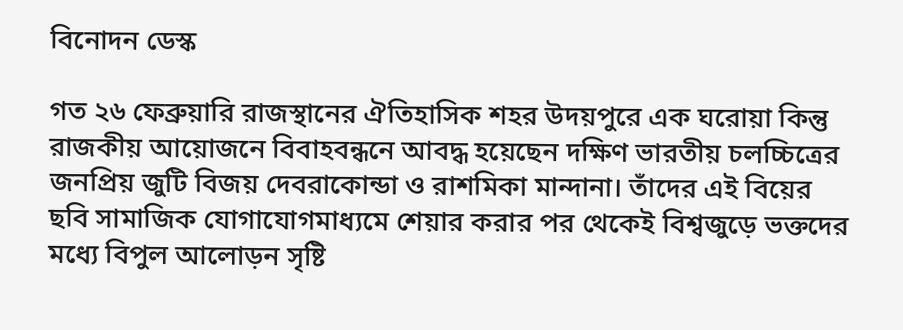বিনোদন ডেস্ক

গত ২৬ ফেব্রুয়ারি রাজস্থানের ঐতিহাসিক শহর উদয়পুরে এক ঘরোয়া কিন্তু রাজকীয় আয়োজনে বিবাহবন্ধনে আবদ্ধ হয়েছেন দক্ষিণ ভারতীয় চলচ্চিত্রের জনপ্রিয় জুটি বিজয় দেবরাকোন্ডা ও রাশমিকা মান্দানা। তাঁদের এই বিয়ের ছবি সামাজিক যোগাযোগমাধ্যমে শেয়ার করার পর থেকেই বিশ্বজুড়ে ভক্তদের মধ্যে বিপুল আলোড়ন সৃষ্টি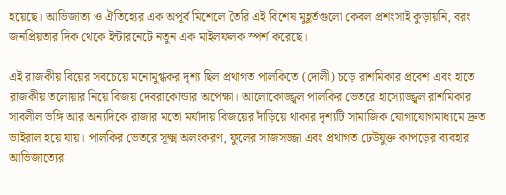হয়েছে। আভিজাত্য ও ঐতিহ্যের এক অপূর্ব মিশেলে তৈরি এই বিশেষ মুহূর্তগুলো কেবল প্রশংসাই কুড়ায়নি, বরং জনপ্রিয়তার দিক থেকে ইন্টারনেটে নতুন এক মাইলফলক স্পর্শ করেছে।

এই রাজকীয় বিয়ের সবচেয়ে মনোমুগ্ধকর দৃশ্য ছিল প্রথাগত পালকিতে (দোলী) চড়ে রাশমিকার প্রবেশ এবং হাতে রাজকীয় তলোয়ার নিয়ে বিজয় দেবরাকোন্ডার অপেক্ষা। আলোকোজ্জ্বল পালকির ভেতরে হাস্যোজ্জ্বল রাশমিকার সাবলীল ভঙ্গি আর অন্যদিকে রাজার মতো মর্যাদায় বিজয়ের দাঁড়িয়ে থাকার দৃশ্যটি সামাজিক যোগাযোগমাধ্যমে দ্রুত ভাইরাল হয়ে যায়। পালকির ভেতরে সূক্ষ্ম অলংকরণ, ফুলের সাজসজ্জা এবং প্রথাগত ঢেউযুক্ত কাপড়ের ব্যবহার আভিজাত্যের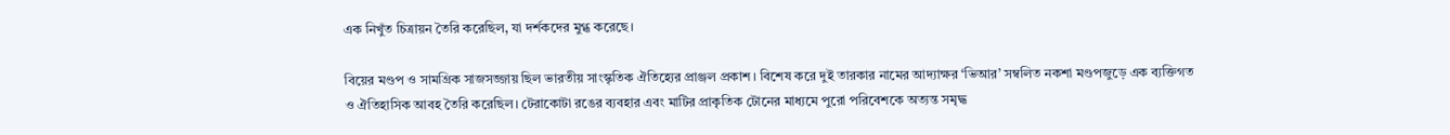এক নিখুঁত চিত্রায়ন তৈরি করেছিল, যা দর্শকদের মুগ্ধ করেছে।

বিয়ের মণ্ডপ ও সামগ্রিক সাজসজ্জায় ছিল ভারতীয় সাংস্কৃতিক ঐতিহ্যের প্রাঞ্জল প্রকাশ। বিশেষ করে দুই তারকার নামের আদ্যাক্ষর ‘ভিআর’ সম্বলিত নকশা মণ্ডপজুড়ে এক ব্যক্তিগত ও ঐতিহাসিক আবহ তৈরি করেছিল। টেরাকোটা রঙের ব্যবহার এবং মাটির প্রাকৃতিক টোনের মাধ্যমে পুরো পরিবেশকে অত্যন্ত সমৃদ্ধ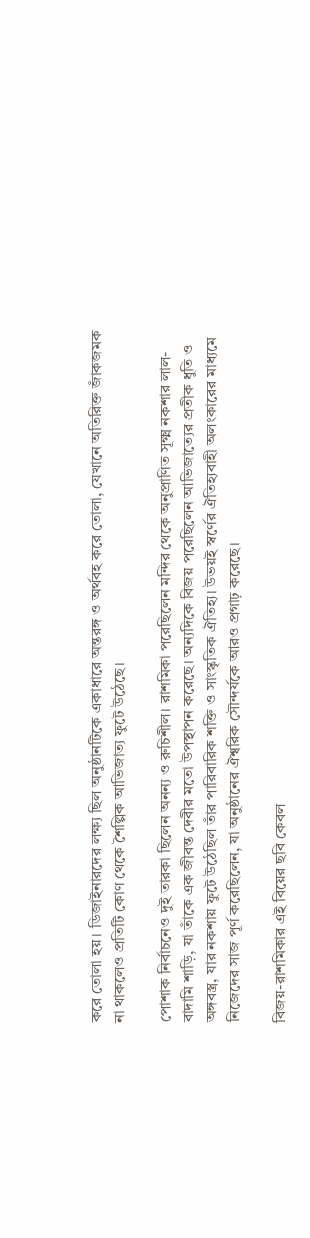করে তোলা হয়। ডিজাইনারদের লক্ষ্য ছিল অনুষ্ঠানটিকে একাধারে অন্তরঙ্গ ও অর্থবহ করে তোলা, যেখানে অতিরিক্ত জাঁকজমক না থাকলেও প্রতিটি কোণ থেকে শৈল্পিক আভিজাত্য ফুটে উঠেছে।

পোশাক নির্বাচনেও দুই তারকা ছিলেন অনন্য ও রুচিশীল। রাশমিকা পরেছিলেন মন্দির থেকে অনুপ্রাণিত সূক্ষ্ম নকশার লাল-বাদামি শাড়ি, যা তাঁকে এক জীবন্ত দেবীর মতো উপস্থাপন করেছে। অন্যদিকে বিজয় পরেছিলেন আভিজাত্যের প্রতীক ধুতি ও অঙ্গবস্ত্র, যার নকশায় ফুটে উঠেছিল তাঁর পারিবারিক শক্তি ও সাংস্কৃতিক ঐতিহ্য। উভয়ই স্বর্ণের ঐতিহ্যবাহী অলংকারের মাধ্যমে নিজেদের সাজ পূর্ণ করেছিলেন, যা অনুষ্ঠানের ঐশ্বরিক সৌন্দর্যকে আরও প্রগাঢ় করেছে।

বিজয়-রাশমিকার এই বিয়ের ছবি কেবল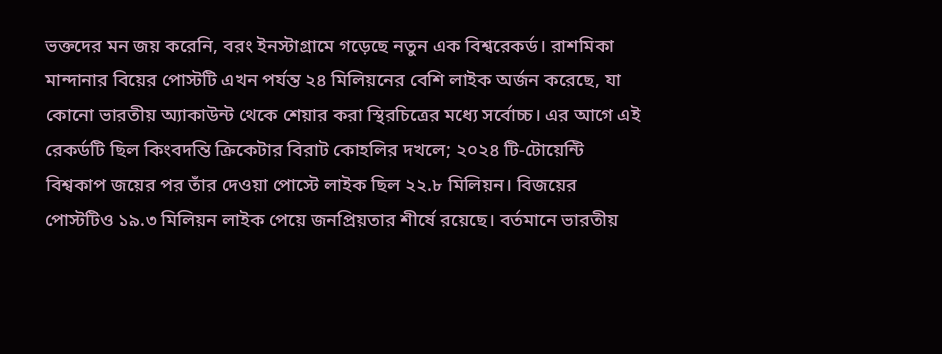ভক্তদের মন জয় করেনি, বরং ইনস্টাগ্রামে গড়েছে নতুন এক বিশ্বরেকর্ড। রাশমিকা মান্দানার বিয়ের পোস্টটি এখন পর্যন্ত ২৪ মিলিয়নের বেশি লাইক অর্জন করেছে, যা কোনো ভারতীয় অ্যাকাউন্ট থেকে শেয়ার করা স্থিরচিত্রের মধ্যে সর্বোচ্চ। এর আগে এই রেকর্ডটি ছিল কিংবদন্তি ক্রিকেটার বিরাট কোহলির দখলে; ২০২৪ টি-টোয়েন্টি বিশ্বকাপ জয়ের পর তাঁর দেওয়া পোস্টে লাইক ছিল ২২.৮ মিলিয়ন। বিজয়ের পোস্টটিও ১৯.৩ মিলিয়ন লাইক পেয়ে জনপ্রিয়তার শীর্ষে রয়েছে। বর্তমানে ভারতীয়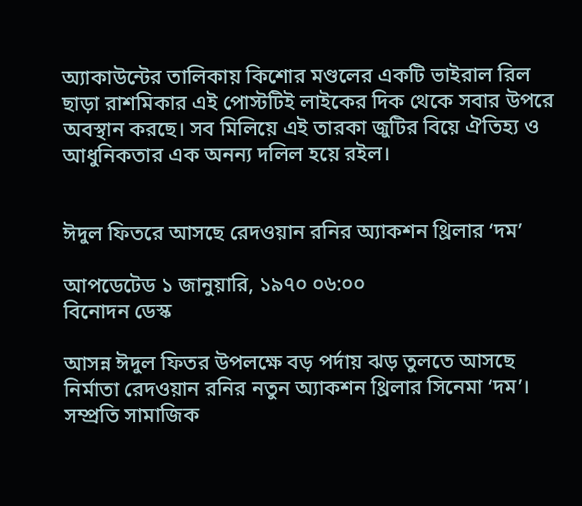অ্যাকাউন্টের তালিকায় কিশোর মণ্ডলের একটি ভাইরাল রিল ছাড়া রাশমিকার এই পোস্টটিই লাইকের দিক থেকে সবার উপরে অবস্থান করছে। সব মিলিয়ে এই তারকা জুটির বিয়ে ঐতিহ্য ও আধুনিকতার এক অনন্য দলিল হয়ে রইল।


ঈদুল ফিতরে আসছে রেদওয়ান রনির অ্যাকশন থ্রিলার ‘দম’

আপডেটেড ১ জানুয়ারি, ১৯৭০ ০৬:০০
বিনোদন ডেস্ক

আসন্ন ঈদুল ফিতর উপলক্ষে বড় পর্দায় ঝড় তুলতে আসছে নির্মাতা রেদওয়ান রনির নতুন অ্যাকশন থ্রিলার সিনেমা ‘দম’। সম্প্রতি সামাজিক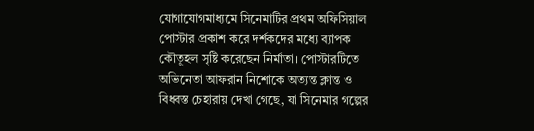যোগাযোগমাধ্যমে সিনেমাটির প্রথম অফিসিয়াল পোস্টার প্রকাশ করে দর্শকদের মধ্যে ব্যাপক কৌতূহল সৃষ্টি করেছেন নির্মাতা। পোস্টারটিতে অভিনেতা আফরান নিশোকে অত্যন্ত ক্লান্ত ও বিধ্বস্ত চেহারায় দেখা গেছে, যা সিনেমার গল্পের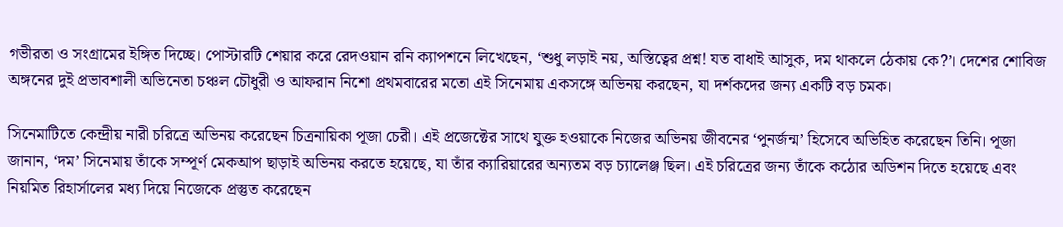গভীরতা ও সংগ্রামের ইঙ্গিত দিচ্ছে। পোস্টারটি শেয়ার করে রেদওয়ান রনি ক্যাপশনে লিখেছেন, ‘শুধু লড়াই নয়, অস্তিত্বের প্রশ্ন! যত বাধাই আসুক, দম থাকলে ঠেকায় কে?’। দেশের শোবিজ অঙ্গনের দুই প্রভাবশালী অভিনেতা চঞ্চল চৌধুরী ও আফরান নিশো প্রথমবারের মতো এই সিনেমায় একসঙ্গে অভিনয় করছেন, যা দর্শকদের জন্য একটি বড় চমক।

সিনেমাটিতে কেন্দ্রীয় নারী চরিত্রে অভিনয় করেছেন চিত্রনায়িকা পূজা চেরী। এই প্রজেক্টের সাথে যুক্ত হওয়াকে নিজের অভিনয় জীবনের ‘পুনর্জন্ম’ হিসেবে অভিহিত করেছেন তিনি। পূজা জানান, ‘দম’ সিনেমায় তাঁকে সম্পূর্ণ মেকআপ ছাড়াই অভিনয় করতে হয়েছে, যা তাঁর ক্যারিয়ারের অন্যতম বড় চ্যালেঞ্জ ছিল। এই চরিত্রের জন্য তাঁকে কঠোর অডিশন দিতে হয়েছে এবং নিয়মিত রিহার্সালের মধ্য দিয়ে নিজেকে প্রস্তুত করেছেন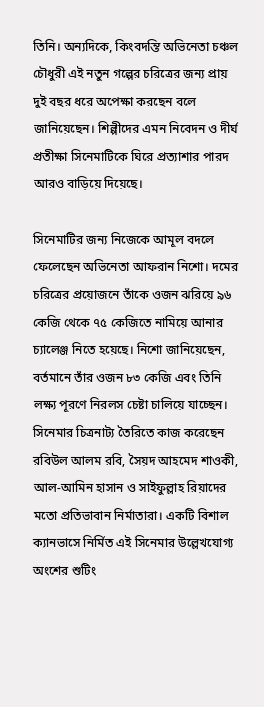তিনি। অন্যদিকে, কিংবদন্তি অভিনেতা চঞ্চল চৌধুরী এই নতুন গল্পের চরিত্রের জন্য প্রায় দুই বছর ধরে অপেক্ষা করছেন বলে জানিয়েছেন। শিল্পীদের এমন নিবেদন ও দীর্ঘ প্রতীক্ষা সিনেমাটিকে ঘিরে প্রত্যাশার পারদ আরও বাড়িয়ে দিয়েছে।

সিনেমাটির জন্য নিজেকে আমূল বদলে ফেলেছেন অভিনেতা আফরান নিশো। দমের চরিত্রের প্রয়োজনে তাঁকে ওজন ঝরিয়ে ৯৬ কেজি থেকে ৭৫ কেজিতে নামিয়ে আনার চ্যালেঞ্জ নিতে হয়েছে। নিশো জানিয়েছেন, বর্তমানে তাঁর ওজন ৮৩ কেজি এবং তিনি লক্ষ্য পূরণে নিরলস চেষ্টা চালিয়ে যাচ্ছেন। সিনেমার চিত্রনাট্য তৈরিতে কাজ করেছেন রবিউল আলম রবি, সৈয়দ আহমেদ শাওকী, আল-আমিন হাসান ও সাইফুল্লাহ রিয়াদের মতো প্রতিভাবান নির্মাতারা। একটি বিশাল ক্যানভাসে নির্মিত এই সিনেমার উল্লেখযোগ্য অংশের শুটিং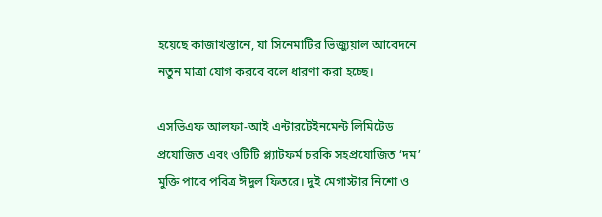হয়েছে কাজাখস্তানে, যা সিনেমাটির ভিজ্যুয়াল আবেদনে নতুন মাত্রা যোগ করবে বলে ধারণা করা হচ্ছে।

এসভিএফ আলফা-আই এন্টারটেইনমেন্ট লিমিটেড প্রযোজিত এবং ওটিটি প্ল্যাটফর্ম চরকি সহপ্রযোজিত ‘দম’ মুক্তি পাবে পবিত্র ঈদুল ফিতরে। দুই মেগাস্টার নিশো ও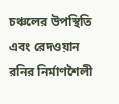চঞ্চলের উপস্থিতি এবং রেদওয়ান রনির নির্মাণশৈলী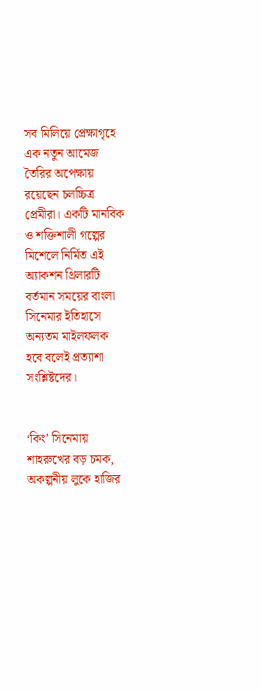সব মিলিয়ে প্রেক্ষাগৃহে এক নতুন আমেজ তৈরির অপেক্ষায় রয়েছেন চলচ্চিত্র প্রেমীরা। একটি মানবিক ও শক্তিশালী গল্পের মিশেলে নির্মিত এই অ্যাকশন থ্রিলারটি বর্তমান সময়ের বাংলা সিনেমার ইতিহাসে অন্যতম মাইলফলক হবে বলেই প্রত্যাশা সংশ্লিষ্টদের।


‘কিং’ সিনেমায় শাহরুখের বড় চমক, অকল্পনীয় লুকে হাজির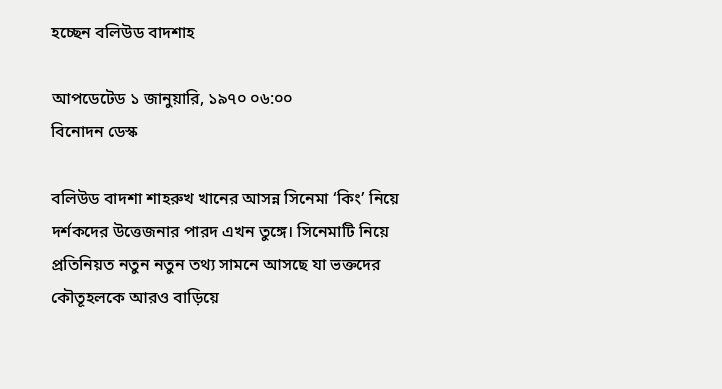হচ্ছেন বলিউড বাদশাহ

আপডেটেড ১ জানুয়ারি, ১৯৭০ ০৬:০০
বিনোদন ডেস্ক

বলিউড বাদশা শাহরুখ খানের আসন্ন সিনেমা ‘কিং’ নিয়ে দর্শকদের উত্তেজনার পারদ এখন তুঙ্গে। সিনেমাটি নিয়ে প্রতিনিয়ত নতুন নতুন তথ্য সামনে আসছে যা ভক্তদের কৌতূহলকে আরও বাড়িয়ে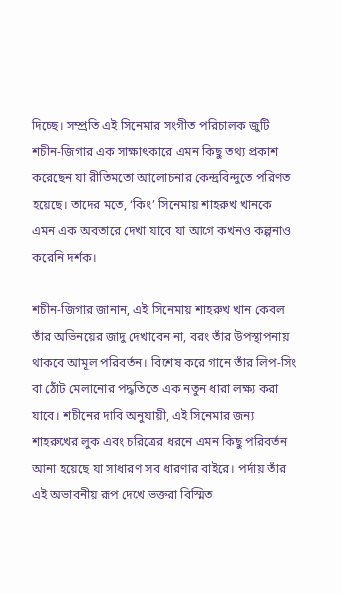দিচ্ছে। সম্প্রতি এই সিনেমার সংগীত পরিচালক জুটি শচীন-জিগার এক সাক্ষাৎকারে এমন কিছু তথ্য প্রকাশ করেছেন যা রীতিমতো আলোচনার কেন্দ্রবিন্দুতে পরিণত হয়েছে। তাদের মতে, ‘কিং’ সিনেমায় শাহরুখ খানকে এমন এক অবতারে দেখা যাবে যা আগে কখনও কল্পনাও করেনি দর্শক।

শচীন-জিগার জানান, এই সিনেমায় শাহরুখ খান কেবল তাঁর অভিনয়ের জাদু দেখাবেন না, বরং তাঁর উপস্থাপনায় থাকবে আমূল পরিবর্তন। বিশেষ করে গানে তাঁর লিপ-সিং বা ঠোঁট মেলানোর পদ্ধতিতে এক নতুন ধারা লক্ষ্য করা যাবে। শচীনের দাবি অনুযায়ী, এই সিনেমার জন্য শাহরুখের লুক এবং চরিত্রের ধরনে এমন কিছু পরিবর্তন আনা হয়েছে যা সাধারণ সব ধারণার বাইরে। পর্দায় তাঁর এই অভাবনীয় রূপ দেখে ভক্তরা বিস্মিত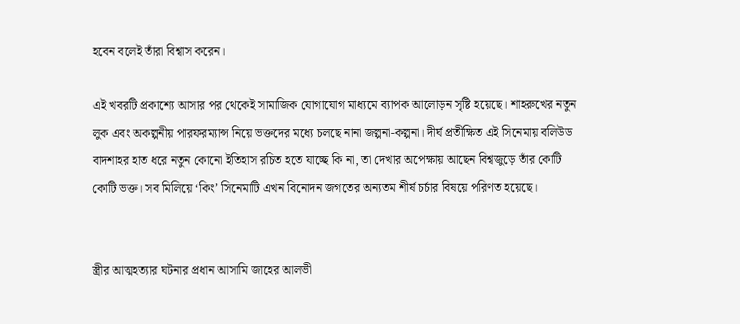হবেন বলেই তাঁরা বিশ্বাস করেন।

এই খবরটি প্রকাশ্যে আসার পর থেকেই সামাজিক যোগাযোগ মাধ্যমে ব্যাপক আলোড়ন সৃষ্টি হয়েছে। শাহরুখের নতুন লুক এবং অকল্পনীয় পারফরম্যান্স নিয়ে ভক্তদের মধ্যে চলছে নানা জল্পনা-কল্পনা। দীর্ঘ প্রতীক্ষিত এই সিনেমায় বলিউড বাদশাহর হাত ধরে নতুন কোনো ইতিহাস রচিত হতে যাচ্ছে কি না, তা দেখার অপেক্ষায় আছেন বিশ্বজুড়ে তাঁর কোটি কোটি ভক্ত। সব মিলিয়ে ‘কিং’ সিনেমাটি এখন বিনোদন জগতের অন্যতম শীর্ষ চর্চার বিষয়ে পরিণত হয়েছে।


স্ত্রীর আত্মহত্যার ঘটনার প্রধান আসামি জাহের আলভী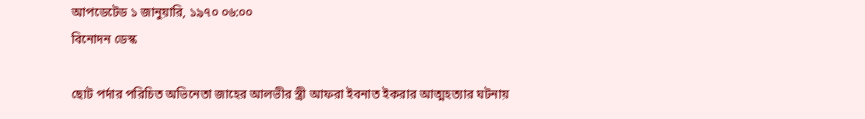আপডেটেড ১ জানুয়ারি, ১৯৭০ ০৬:০০
বিনোদন ডেস্ক

ছোট পর্দার পরিচিত অভিনেতা জাহের আলভীর স্ত্রী আফরা ইবনাত ইকরার আত্মহত্যার ঘটনায়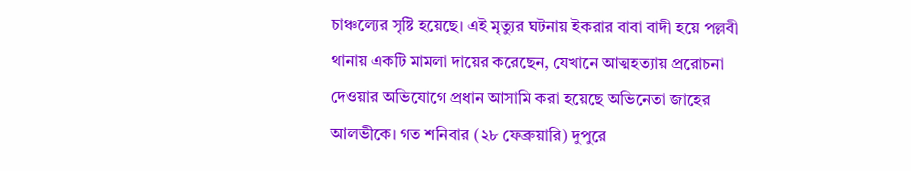চাঞ্চল্যের সৃষ্টি হয়েছে। এই মৃত্যুর ঘটনায় ইকরার বাবা বাদী হয়ে পল্লবী থানায় একটি মামলা দায়ের করেছেন, যেখানে আত্মহত্যায় প্ররোচনা দেওয়ার অভিযোগে প্রধান আসামি করা হয়েছে অভিনেতা জাহের আলভীকে। গত শনিবার (২৮ ফেব্রুয়ারি) দুপুরে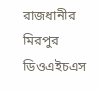রাজধানীর মিরপুর ডিওএইচএস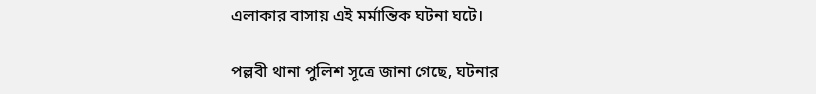এলাকার বাসায় এই মর্মান্তিক ঘটনা ঘটে।

পল্লবী থানা পুলিশ সূত্রে জানা গেছে, ঘটনার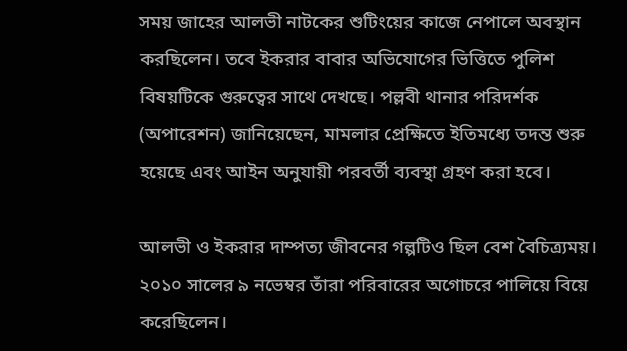সময় জাহের আলভী নাটকের শুটিংয়ের কাজে নেপালে অবস্থান করছিলেন। তবে ইকরার বাবার অভিযোগের ভিত্তিতে পুলিশ বিষয়টিকে গুরুত্বের সাথে দেখছে। পল্লবী থানার পরিদর্শক (অপারেশন) জানিয়েছেন, মামলার প্রেক্ষিতে ইতিমধ্যে তদন্ত শুরু হয়েছে এবং আইন অনুযায়ী পরবর্তী ব্যবস্থা গ্রহণ করা হবে।

আলভী ও ইকরার দাম্পত্য জীবনের গল্পটিও ছিল বেশ বৈচিত্র্যময়। ২০১০ সালের ৯ নভেম্বর তাঁরা পরিবারের অগোচরে পালিয়ে বিয়ে করেছিলেন।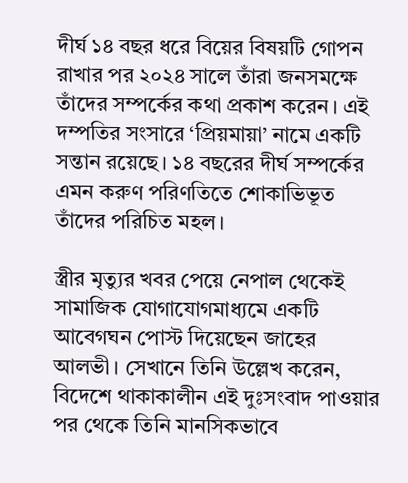দীর্ঘ ১৪ বছর ধরে বিয়ের বিষয়টি গোপন রাখার পর ২০২৪ সালে তাঁরা জনসমক্ষে তাঁদের সম্পর্কের কথা প্রকাশ করেন। এই দম্পতির সংসারে ‘প্রিয়মায়া’ নামে একটি সন্তান রয়েছে। ১৪ বছরের দীর্ঘ সম্পর্কের এমন করুণ পরিণতিতে শোকাভিভূত তাঁদের পরিচিত মহল।

স্ত্রীর মৃত্যুর খবর পেয়ে নেপাল থেকেই সামাজিক যোগাযোগমাধ্যমে একটি আবেগঘন পোস্ট দিয়েছেন জাহের আলভী। সেখানে তিনি উল্লেখ করেন, বিদেশে থাকাকালীন এই দুঃসংবাদ পাওয়ার পর থেকে তিনি মানসিকভাবে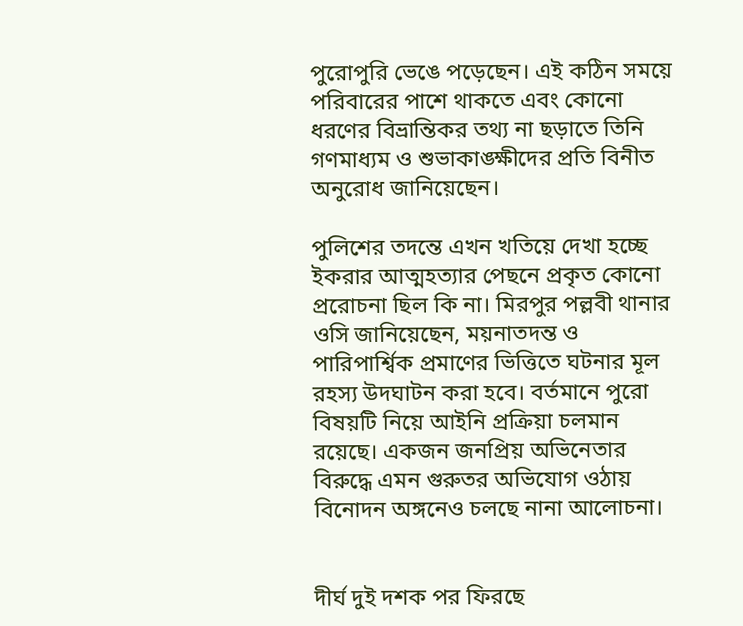পুরোপুরি ভেঙে পড়েছেন। এই কঠিন সময়ে পরিবারের পাশে থাকতে এবং কোনো ধরণের বিভ্রান্তিকর তথ্য না ছড়াতে তিনি গণমাধ্যম ও শুভাকাঙ্ক্ষীদের প্রতি বিনীত অনুরোধ জানিয়েছেন।

পুলিশের তদন্তে এখন খতিয়ে দেখা হচ্ছে ইকরার আত্মহত্যার পেছনে প্রকৃত কোনো প্ররোচনা ছিল কি না। মিরপুর পল্লবী থানার ওসি জানিয়েছেন, ময়নাতদন্ত ও পারিপার্শ্বিক প্রমাণের ভিত্তিতে ঘটনার মূল রহস্য উদঘাটন করা হবে। বর্তমানে পুরো বিষয়টি নিয়ে আইনি প্রক্রিয়া চলমান রয়েছে। একজন জনপ্রিয় অভিনেতার বিরুদ্ধে এমন গুরুতর অভিযোগ ওঠায় বিনোদন অঙ্গনেও চলছে নানা আলোচনা।


দীর্ঘ দুই দশক পর ফিরছে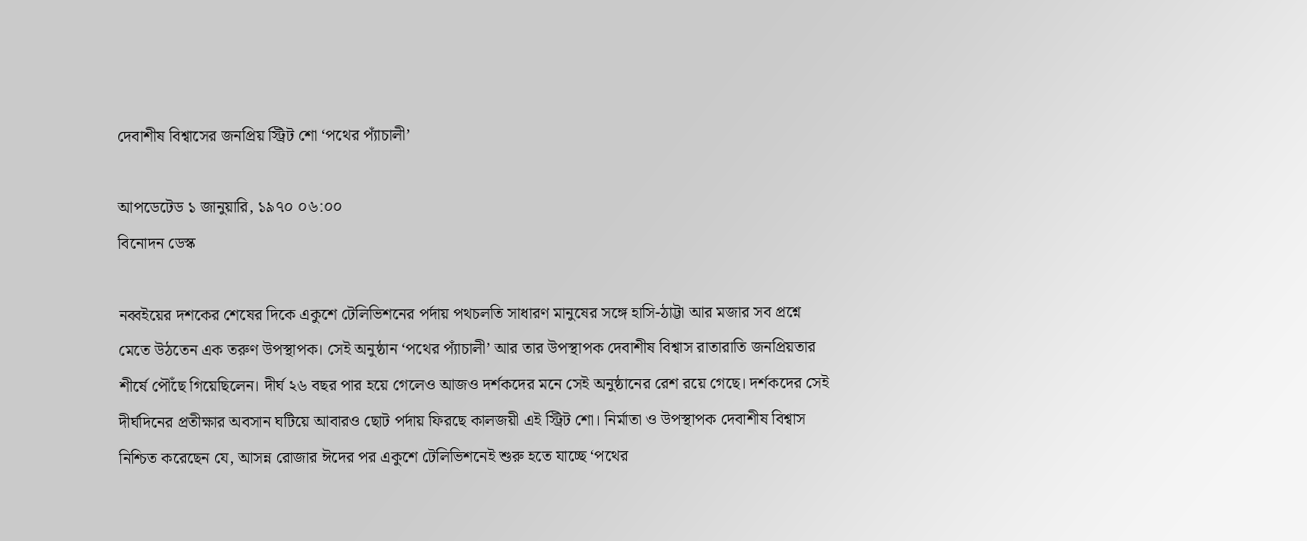দেবাশীষ বিশ্বাসের জনপ্রিয় স্ট্রিট শো ‘পথের প্যাঁচালী’

আপডেটেড ১ জানুয়ারি, ১৯৭০ ০৬:০০
বিনোদন ডেস্ক

নব্বইয়ের দশকের শেষের দিকে একুশে টেলিভিশনের পর্দায় পথচলতি সাধারণ মানুষের সঙ্গে হাসি-ঠাট্টা আর মজার সব প্রশ্নে মেতে উঠতেন এক তরুণ উপস্থাপক। সেই অনুষ্ঠান ‘পথের প্যাঁচালী’ আর তার উপস্থাপক দেবাশীষ বিশ্বাস রাতারাতি জনপ্রিয়তার শীর্ষে পৌঁছে গিয়েছিলেন। দীর্ঘ ২৬ বছর পার হয়ে গেলেও আজও দর্শকদের মনে সেই অনুষ্ঠানের রেশ রয়ে গেছে। দর্শকদের সেই দীর্ঘদিনের প্রতীক্ষার অবসান ঘটিয়ে আবারও ছোট পর্দায় ফিরছে কালজয়ী এই স্ট্রিট শো। নির্মাতা ও উপস্থাপক দেবাশীষ বিশ্বাস নিশ্চিত করেছেন যে, আসন্ন রোজার ঈদের পর একুশে টেলিভিশনেই শুরু হতে যাচ্ছে ‘পথের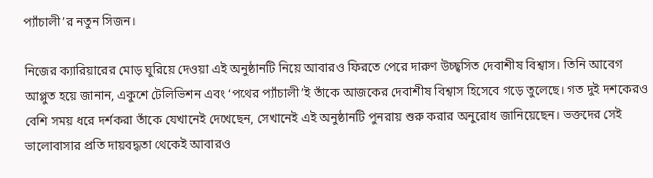প্যাঁচালী’র নতুন সিজন।

নিজের ক্যারিয়ারের মোড় ঘুরিয়ে দেওয়া এই অনুষ্ঠানটি নিয়ে আবারও ফিরতে পেরে দারুণ উচ্ছ্বসিত দেবাশীষ বিশ্বাস। তিনি আবেগ আপ্লুত হয়ে জানান, একুশে টেলিভিশন এবং ‘পথের প্যাঁচালী’ই তাঁকে আজকের দেবাশীষ বিশ্বাস হিসেবে গড়ে তুলেছে। গত দুই দশকেরও বেশি সময় ধরে দর্শকরা তাঁকে যেখানেই দেখেছেন, সেখানেই এই অনুষ্ঠানটি পুনরায় শুরু করার অনুরোধ জানিয়েছেন। ভক্তদের সেই ভালোবাসার প্রতি দায়বদ্ধতা থেকেই আবারও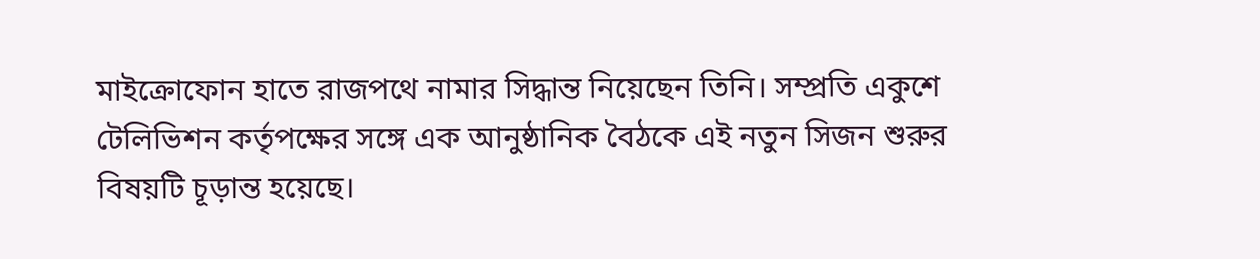মাইক্রোফোন হাতে রাজপথে নামার সিদ্ধান্ত নিয়েছেন তিনি। সম্প্রতি একুশে টেলিভিশন কর্তৃপক্ষের সঙ্গে এক আনুষ্ঠানিক বৈঠকে এই নতুন সিজন শুরুর বিষয়টি চূড়ান্ত হয়েছে।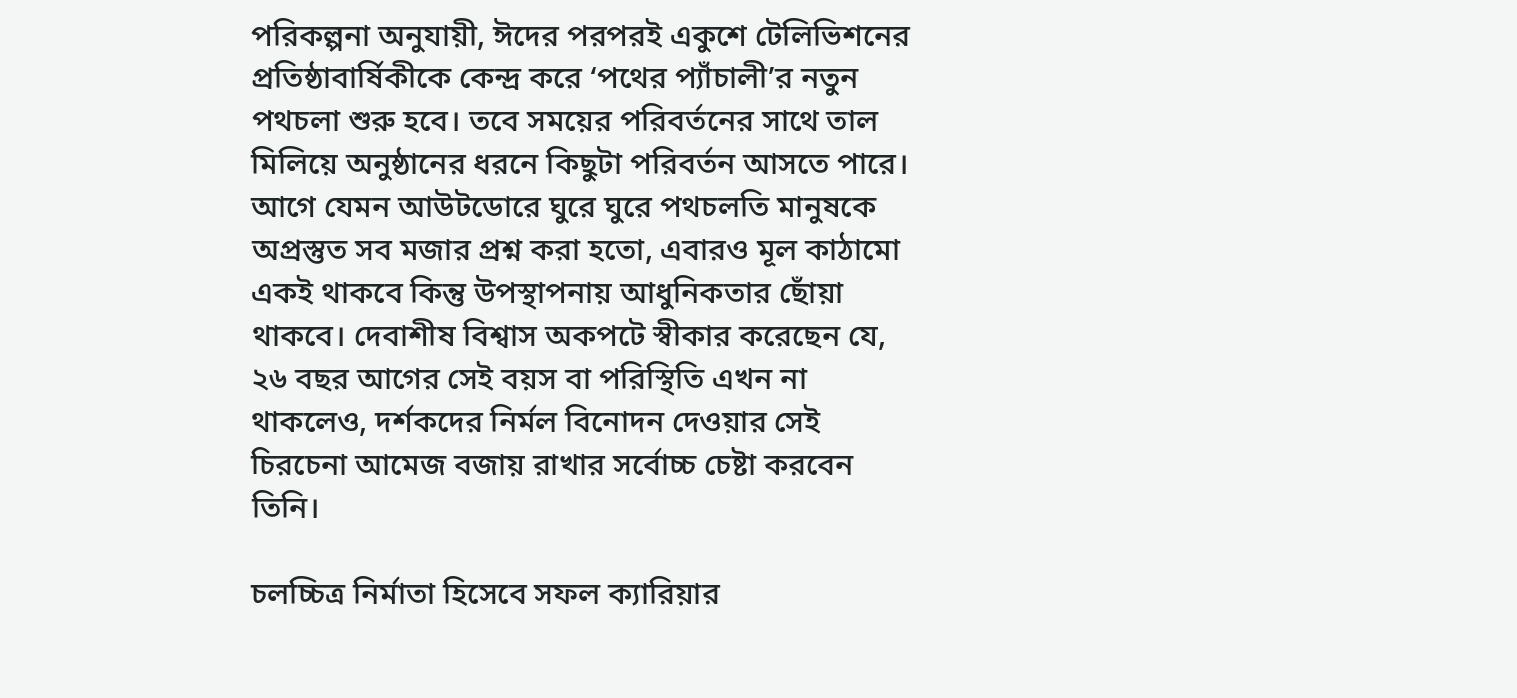পরিকল্পনা অনুযায়ী, ঈদের পরপরই একুশে টেলিভিশনের প্রতিষ্ঠাবার্ষিকীকে কেন্দ্র করে ‘পথের প্যাঁচালী’র নতুন পথচলা শুরু হবে। তবে সময়ের পরিবর্তনের সাথে তাল মিলিয়ে অনুষ্ঠানের ধরনে কিছুটা পরিবর্তন আসতে পারে। আগে যেমন আউটডোরে ঘুরে ঘুরে পথচলতি মানুষকে অপ্রস্তুত সব মজার প্রশ্ন করা হতো, এবারও মূল কাঠামো একই থাকবে কিন্তু উপস্থাপনায় আধুনিকতার ছোঁয়া থাকবে। দেবাশীষ বিশ্বাস অকপটে স্বীকার করেছেন যে, ২৬ বছর আগের সেই বয়স বা পরিস্থিতি এখন না থাকলেও, দর্শকদের নির্মল বিনোদন দেওয়ার সেই চিরচেনা আমেজ বজায় রাখার সর্বোচ্চ চেষ্টা করবেন তিনি।

চলচ্চিত্র নির্মাতা হিসেবে সফল ক্যারিয়ার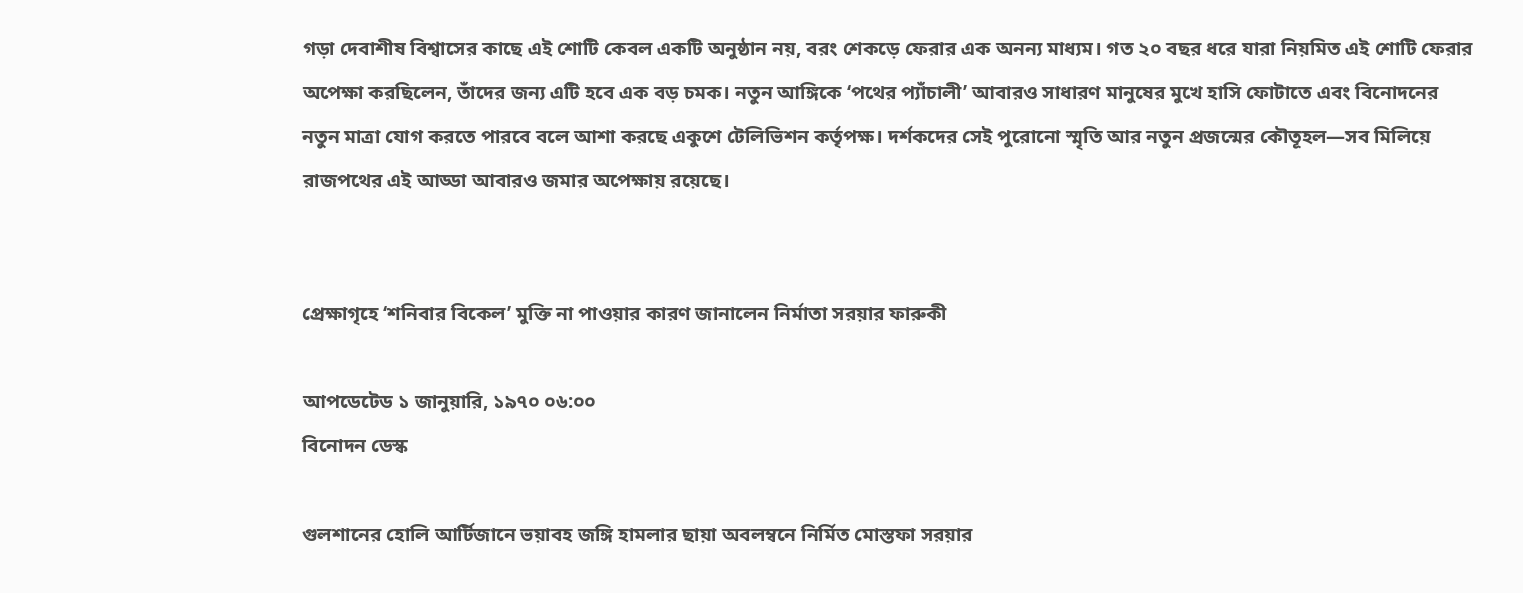গড়া দেবাশীষ বিশ্বাসের কাছে এই শোটি কেবল একটি অনুষ্ঠান নয়, বরং শেকড়ে ফেরার এক অনন্য মাধ্যম। গত ২০ বছর ধরে যারা নিয়মিত এই শোটি ফেরার অপেক্ষা করছিলেন, তাঁদের জন্য এটি হবে এক বড় চমক। নতুন আঙ্গিকে ‘পথের প্যাঁচালী’ আবারও সাধারণ মানুষের মুখে হাসি ফোটাতে এবং বিনোদনের নতুন মাত্রা যোগ করতে পারবে বলে আশা করছে একুশে টেলিভিশন কর্তৃপক্ষ। দর্শকদের সেই পুরোনো স্মৃতি আর নতুন প্রজন্মের কৌতূহল—সব মিলিয়ে রাজপথের এই আড্ডা আবারও জমার অপেক্ষায় রয়েছে।


প্রেক্ষাগৃহে ‘শনিবার বিকেল’ মুক্তি না পাওয়ার কারণ জানালেন নির্মাতা সরয়ার ফারুকী

আপডেটেড ১ জানুয়ারি, ১৯৭০ ০৬:০০
বিনোদন ডেস্ক

গুলশানের হোলি আর্টিজানে ভয়াবহ জঙ্গি হামলার ছায়া অবলম্বনে নির্মিত মোস্তফা সরয়ার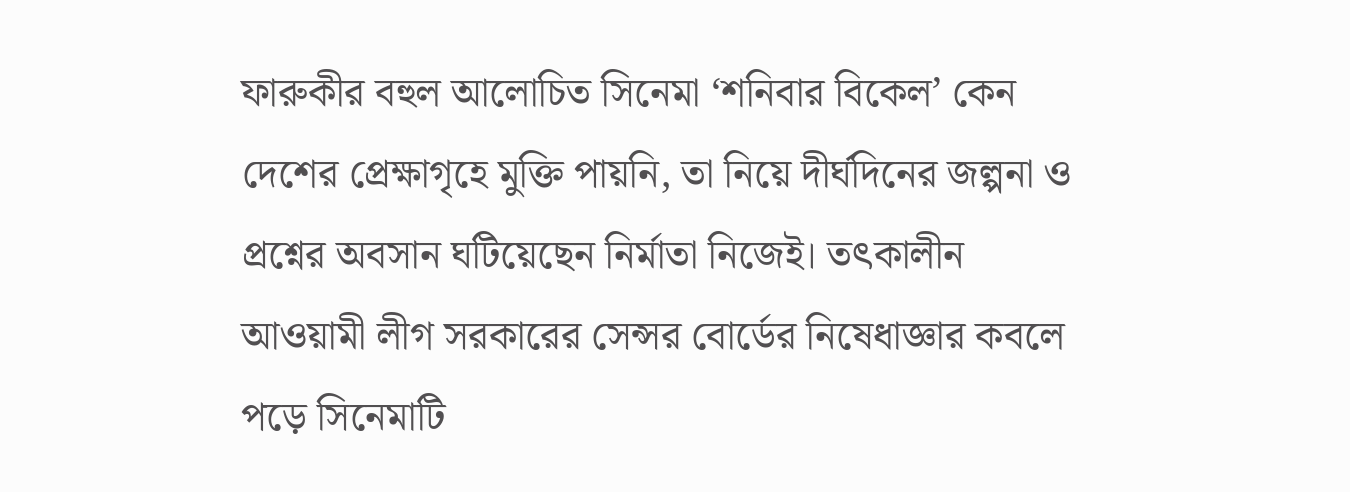ফারুকীর বহুল আলোচিত সিনেমা ‘শনিবার বিকেল’ কেন দেশের প্রেক্ষাগৃহে মুক্তি পায়নি, তা নিয়ে দীর্ঘদিনের জল্পনা ও প্রশ্নের অবসান ঘটিয়েছেন নির্মাতা নিজেই। তৎকালীন আওয়ামী লীগ সরকারের সেন্সর বোর্ডের নিষেধাজ্ঞার কবলে পড়ে সিনেমাটি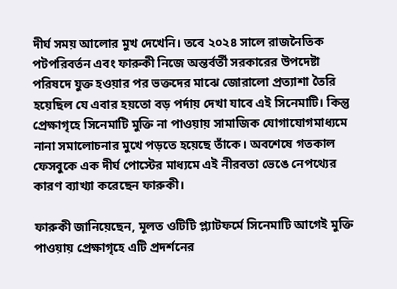দীর্ঘ সময় আলোর মুখ দেখেনি। তবে ২০২৪ সালে রাজনৈতিক পটপরিবর্তন এবং ফারুকী নিজে অন্তর্বর্তী সরকারের উপদেষ্টা পরিষদে যুক্ত হওয়ার পর ভক্তদের মাঝে জোরালো প্রত্যাশা তৈরি হয়েছিল যে এবার হয়তো বড় পর্দায় দেখা যাবে এই সিনেমাটি। কিন্তু প্রেক্ষাগৃহে সিনেমাটি মুক্তি না পাওয়ায় সামাজিক যোগাযোগমাধ্যমে নানা সমালোচনার মুখে পড়তে হয়েছে তাঁকে। অবশেষে গতকাল ফেসবুকে এক দীর্ঘ পোস্টের মাধ্যমে এই নীরবতা ভেঙে নেপথ্যের কারণ ব্যাখ্যা করেছেন ফারুকী।

ফারুকী জানিয়েছেন, মূলত ওটিটি প্ল্যাটফর্মে সিনেমাটি আগেই মুক্তি পাওয়ায় প্রেক্ষাগৃহে এটি প্রদর্শনের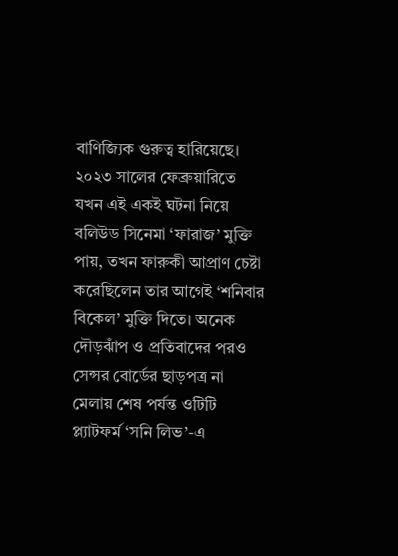বাণিজ্যিক গুরুত্ব হারিয়েছে। ২০২৩ সালের ফেব্রুয়ারিতে যখন এই একই ঘটনা নিয়ে বলিউড সিনেমা ‘ফারাজ’ মুক্তি পায়, তখন ফারুকী আপ্রাণ চেষ্টা করেছিলেন তার আগেই ‘শনিবার বিকেল’ মুক্তি দিতে। অনেক দৌড়ঝাঁপ ও প্রতিবাদের পরও সেন্সর বোর্ডের ছাড়পত্র না মেলায় শেষ পর্যন্ত ওটিটি প্ল্যাটফর্ম ‘সনি লিভ’-এ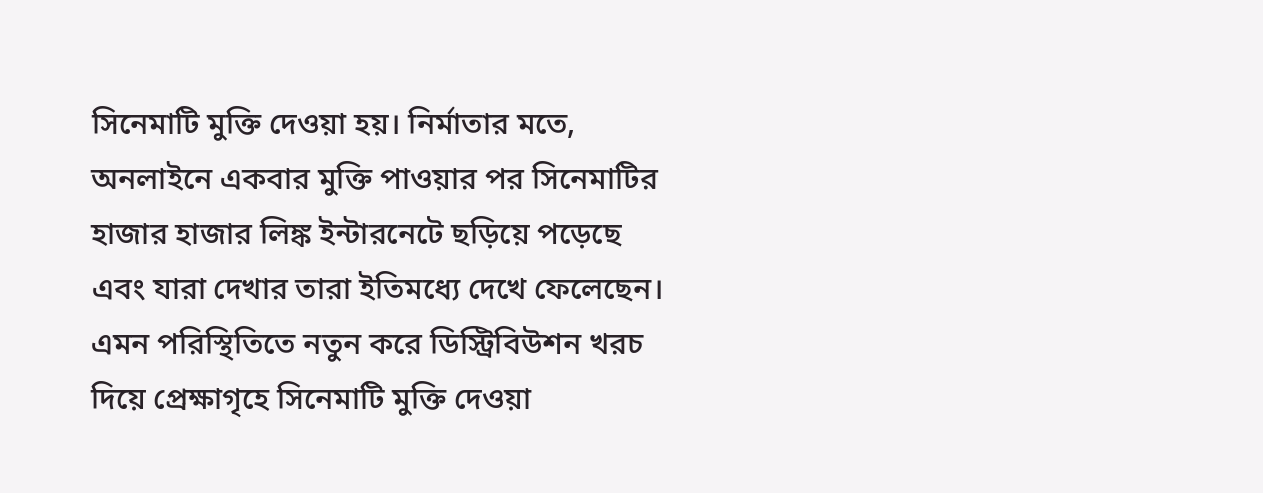সিনেমাটি মুক্তি দেওয়া হয়। নির্মাতার মতে, অনলাইনে একবার মুক্তি পাওয়ার পর সিনেমাটির হাজার হাজার লিঙ্ক ইন্টারনেটে ছড়িয়ে পড়েছে এবং যারা দেখার তারা ইতিমধ্যে দেখে ফেলেছেন। এমন পরিস্থিতিতে নতুন করে ডিস্ট্রিবিউশন খরচ দিয়ে প্রেক্ষাগৃহে সিনেমাটি মুক্তি দেওয়া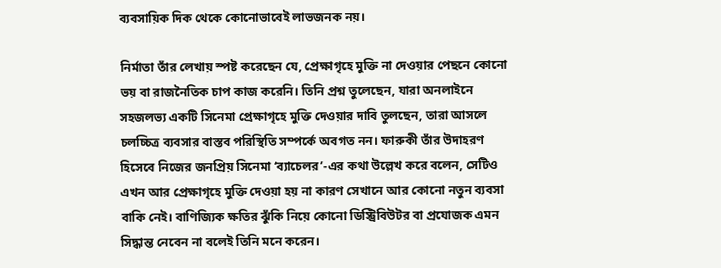ব্যবসায়িক দিক থেকে কোনোভাবেই লাভজনক নয়।

নির্মাতা তাঁর লেখায় স্পষ্ট করেছেন যে, প্রেক্ষাগৃহে মুক্তি না দেওয়ার পেছনে কোনো ভয় বা রাজনৈতিক চাপ কাজ করেনি। তিনি প্রশ্ন তুলেছেন, যারা অনলাইনে সহজলভ্য একটি সিনেমা প্রেক্ষাগৃহে মুক্তি দেওয়ার দাবি তুলছেন, তারা আসলে চলচ্চিত্র ব্যবসার বাস্তব পরিস্থিতি সম্পর্কে অবগত নন। ফারুকী তাঁর উদাহরণ হিসেবে নিজের জনপ্রিয় সিনেমা ‘ব্যাচেলর’-এর কথা উল্লেখ করে বলেন, সেটিও এখন আর প্রেক্ষাগৃহে মুক্তি দেওয়া হয় না কারণ সেখানে আর কোনো নতুন ব্যবসা বাকি নেই। বাণিজ্যিক ক্ষতির ঝুঁকি নিয়ে কোনো ডিস্ট্রিবিউটর বা প্রযোজক এমন সিদ্ধান্ত নেবেন না বলেই তিনি মনে করেন।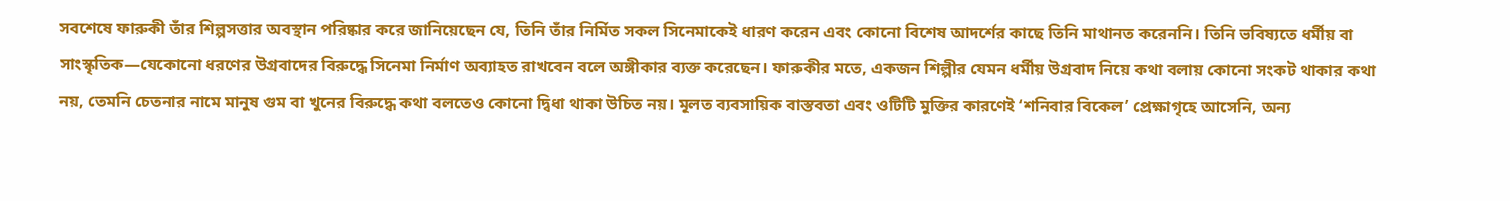সবশেষে ফারুকী তাঁর শিল্পসত্তার অবস্থান পরিষ্কার করে জানিয়েছেন যে, তিনি তাঁর নির্মিত সকল সিনেমাকেই ধারণ করেন এবং কোনো বিশেষ আদর্শের কাছে তিনি মাথানত করেননি। তিনি ভবিষ্যতে ধর্মীয় বা সাংস্কৃতিক—যেকোনো ধরণের উগ্রবাদের বিরুদ্ধে সিনেমা নির্মাণ অব্যাহত রাখবেন বলে অঙ্গীকার ব্যক্ত করেছেন। ফারুকীর মতে, একজন শিল্পীর যেমন ধর্মীয় উগ্রবাদ নিয়ে কথা বলায় কোনো সংকট থাকার কথা নয়, তেমনি চেতনার নামে মানুষ গুম বা খুনের বিরুদ্ধে কথা বলতেও কোনো দ্বিধা থাকা উচিত নয়। মূলত ব্যবসায়িক বাস্তবতা এবং ওটিটি মুক্তির কারণেই ‘শনিবার বিকেল’ প্রেক্ষাগৃহে আসেনি, অন্য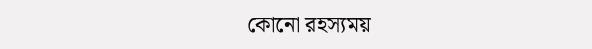কোনো রহস্যময়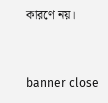কারণে নয়।


banner close